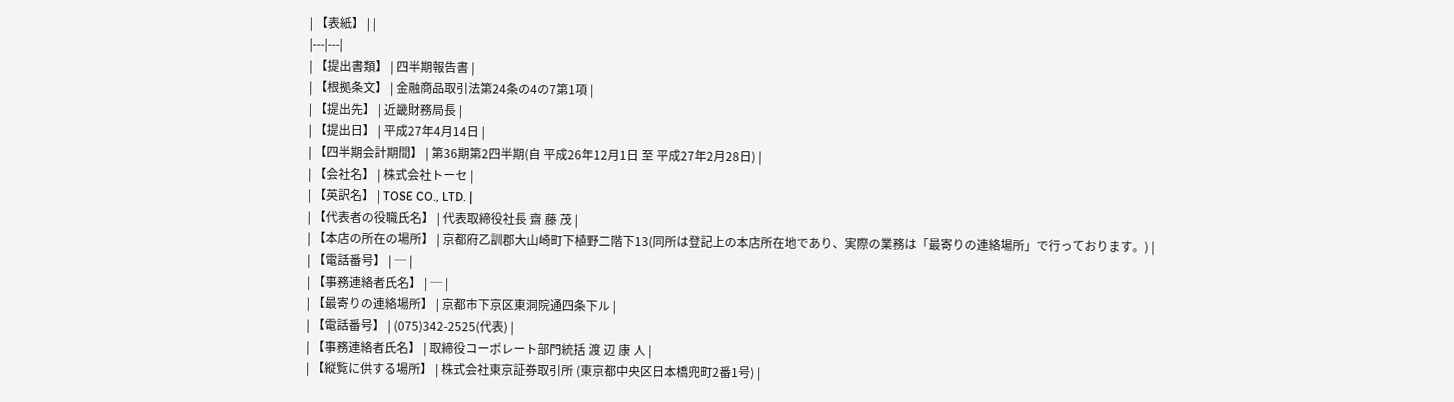| 【表紙】 | |
|---|---|
| 【提出書類】 | 四半期報告書 |
| 【根拠条文】 | 金融商品取引法第24条の4の7第1項 |
| 【提出先】 | 近畿財務局長 |
| 【提出日】 | 平成27年4月14日 |
| 【四半期会計期間】 | 第36期第2四半期(自 平成26年12月1日 至 平成27年2月28日) |
| 【会社名】 | 株式会社トーセ |
| 【英訳名】 | TOSE CO., LTD. |
| 【代表者の役職氏名】 | 代表取締役社長 齋 藤 茂 |
| 【本店の所在の場所】 | 京都府乙訓郡大山崎町下植野二階下13(同所は登記上の本店所在地であり、実際の業務は「最寄りの連絡場所」で行っております。) |
| 【電話番号】 | ─ |
| 【事務連絡者氏名】 | ─ |
| 【最寄りの連絡場所】 | 京都市下京区東洞院通四条下ル |
| 【電話番号】 | (075)342-2525(代表) |
| 【事務連絡者氏名】 | 取締役コーポレート部門統括 渡 辺 康 人 |
| 【縦覧に供する場所】 | 株式会社東京証券取引所 (東京都中央区日本橋兜町2番1号) |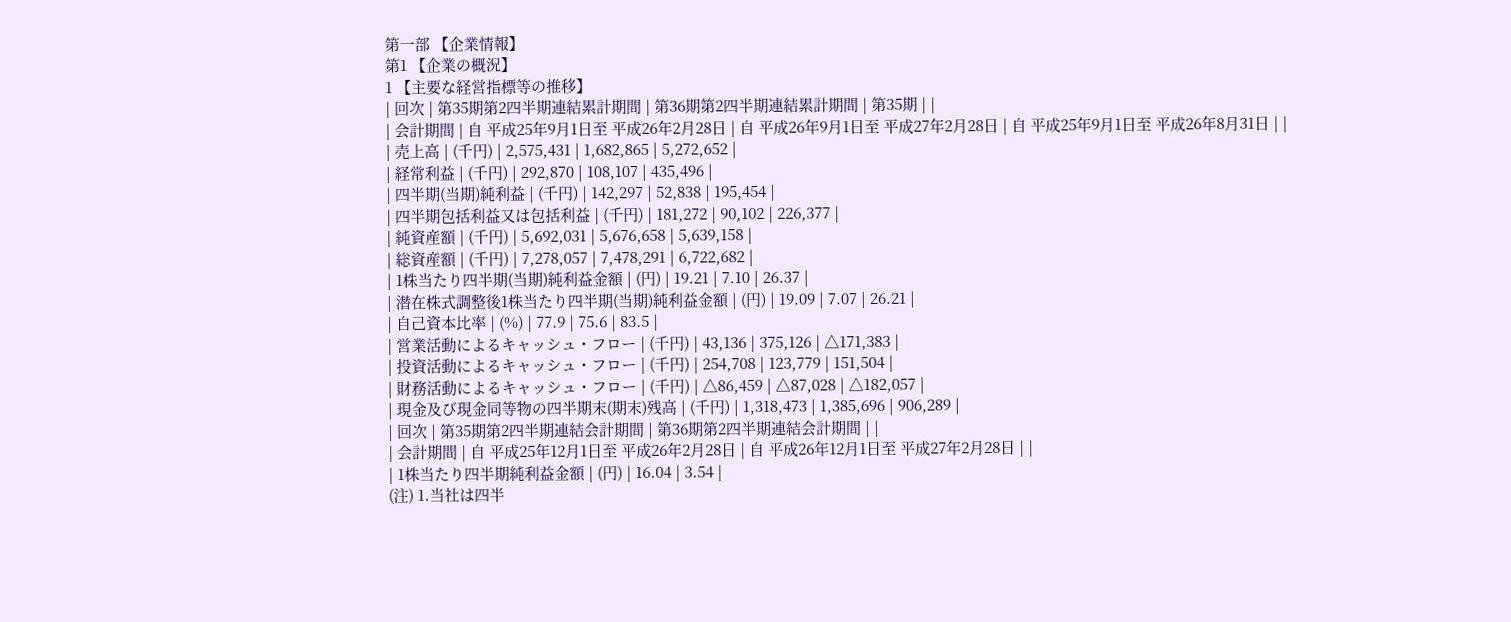第一部 【企業情報】
第1 【企業の概況】
1 【主要な経営指標等の推移】
| 回次 | 第35期第2四半期連結累計期間 | 第36期第2四半期連結累計期間 | 第35期 | |
| 会計期間 | 自 平成25年9月1日至 平成26年2月28日 | 自 平成26年9月1日至 平成27年2月28日 | 自 平成25年9月1日至 平成26年8月31日 | |
| 売上高 | (千円) | 2,575,431 | 1,682,865 | 5,272,652 |
| 経常利益 | (千円) | 292,870 | 108,107 | 435,496 |
| 四半期(当期)純利益 | (千円) | 142,297 | 52,838 | 195,454 |
| 四半期包括利益又は包括利益 | (千円) | 181,272 | 90,102 | 226,377 |
| 純資産額 | (千円) | 5,692,031 | 5,676,658 | 5,639,158 |
| 総資産額 | (千円) | 7,278,057 | 7,478,291 | 6,722,682 |
| 1株当たり四半期(当期)純利益金額 | (円) | 19.21 | 7.10 | 26.37 |
| 潜在株式調整後1株当たり四半期(当期)純利益金額 | (円) | 19.09 | 7.07 | 26.21 |
| 自己資本比率 | (%) | 77.9 | 75.6 | 83.5 |
| 営業活動によるキャッシュ・フロー | (千円) | 43,136 | 375,126 | △171,383 |
| 投資活動によるキャッシュ・フロー | (千円) | 254,708 | 123,779 | 151,504 |
| 財務活動によるキャッシュ・フロー | (千円) | △86,459 | △87,028 | △182,057 |
| 現金及び現金同等物の四半期末(期末)残高 | (千円) | 1,318,473 | 1,385,696 | 906,289 |
| 回次 | 第35期第2四半期連結会計期間 | 第36期第2四半期連結会計期間 | |
| 会計期間 | 自 平成25年12月1日至 平成26年2月28日 | 自 平成26年12月1日至 平成27年2月28日 | |
| 1株当たり四半期純利益金額 | (円) | 16.04 | 3.54 |
(注) 1.当社は四半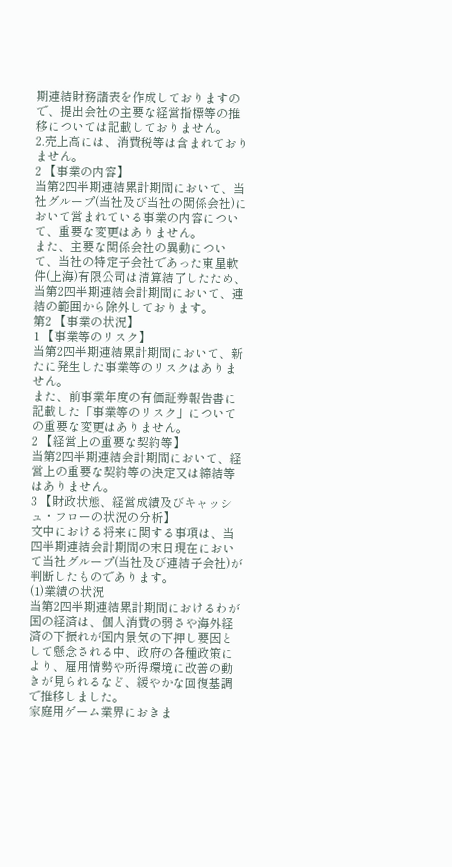期連結財務諸表を作成しておりますので、提出会社の主要な経営指標等の推移については記載しておりません。
2.売上高には、消費税等は含まれておりません。
2 【事業の内容】
当第2四半期連結累計期間において、当社グループ(当社及び当社の関係会社)において営まれている事業の内容について、重要な変更はありません。
また、主要な関係会社の異動について、当社の特定子会社であった東星軟件(上海)有限公司は清算結了したため、当第2四半期連結会計期間において、連結の範囲から除外しております。
第2 【事業の状況】
1 【事業等のリスク】
当第2四半期連結累計期間において、新たに発生した事業等のリスクはありません。
また、前事業年度の有価証券報告書に記載した「事業等のリスク」についての重要な変更はありません。
2 【経営上の重要な契約等】
当第2四半期連結会計期間において、経営上の重要な契約等の決定又は締結等はありません。
3 【財政状態、経営成績及びキャッシュ・フローの状況の分析】
文中における将来に関する事項は、当四半期連結会計期間の末日現在において当社グループ(当社及び連結子会社)が判断したものであります。
(1)業績の状況
当第2四半期連結累計期間におけるわが国の経済は、個人消費の弱さや海外経済の下振れが国内景気の下押し要因として懸念される中、政府の各種政策により、雇用情勢や所得環境に改善の動きが見られるなど、緩やかな回復基調で推移しました。
家庭用ゲーム業界におきま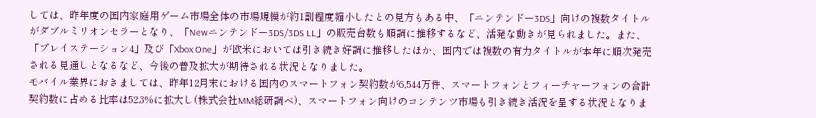しては、昨年度の国内家庭用ゲーム市場全体の市場規模が約1割程度縮小したとの見方もある中、「ニンテンドー3DS」向けの複数タイトルがダブルミリオンセラーとなり、「Newニンテンドー3DS/3DS LL」の販売台数も順調に推移するなど、活発な動きが見られました。また、「プレイステーション4」及び「Xbox One」が欧米においては引き続き好調に推移したほか、国内では複数の有力タイトルが本年に順次発売される見通しとなるなど、今後の普及拡大が期待される状況となりました。
モバイル業界におきましては、昨年12月末における国内のスマートフォン契約数が6,544万件、スマートフォンとフィーチャーフォンの合計契約数に占める比率は52.3%に拡大し(株式会社MM総研調べ)、スマートフォン向けのコンテンツ市場も引き続き活況を呈する状況となりま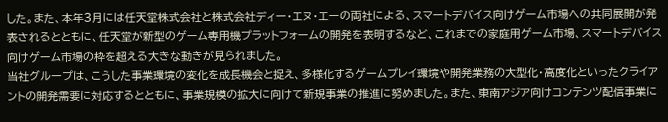した。また、本年3月には任天堂株式会社と株式会社ディー・エヌ・エーの両社による、スマートデバイス向けゲーム市場への共同展開が発表されるとともに、任天堂が新型のゲーム専用機プラットフォームの開発を表明するなど、これまでの家庭用ゲーム市場、スマートデバイス向けゲーム市場の枠を超える大きな動きが見られました。
当社グループは、こうした事業環境の変化を成長機会と捉え、多様化するゲームプレイ環境や開発業務の大型化・高度化といったクライアントの開発需要に対応するとともに、事業規模の拡大に向けて新規事業の推進に努めました。また、東南アジア向けコンテンツ配信事業に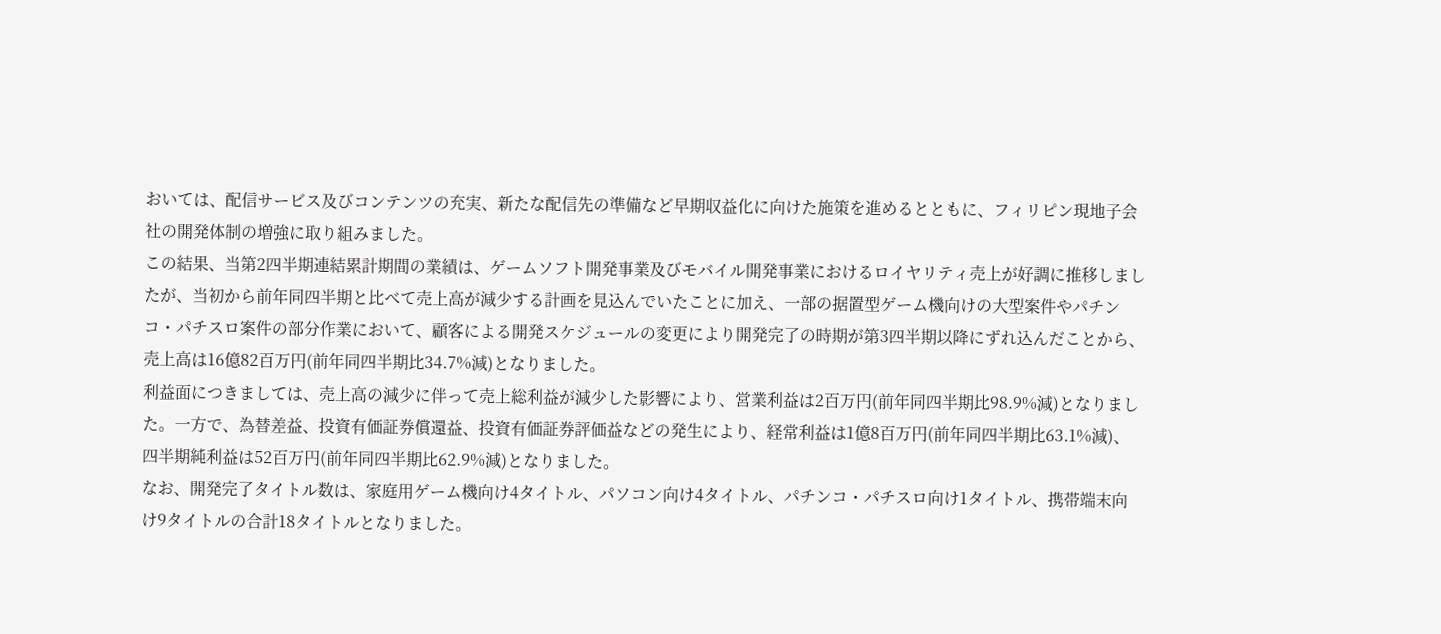おいては、配信サービス及びコンテンツの充実、新たな配信先の準備など早期収益化に向けた施策を進めるとともに、フィリピン現地子会社の開発体制の増強に取り組みました。
この結果、当第2四半期連結累計期間の業績は、ゲームソフト開発事業及びモバイル開発事業におけるロイヤリティ売上が好調に推移しましたが、当初から前年同四半期と比べて売上高が減少する計画を見込んでいたことに加え、一部の据置型ゲーム機向けの大型案件やパチンコ・パチスロ案件の部分作業において、顧客による開発スケジュールの変更により開発完了の時期が第3四半期以降にずれ込んだことから、売上高は16億82百万円(前年同四半期比34.7%減)となりました。
利益面につきましては、売上高の減少に伴って売上総利益が減少した影響により、営業利益は2百万円(前年同四半期比98.9%減)となりました。一方で、為替差益、投資有価証券償還益、投資有価証券評価益などの発生により、経常利益は1億8百万円(前年同四半期比63.1%減)、四半期純利益は52百万円(前年同四半期比62.9%減)となりました。
なお、開発完了タイトル数は、家庭用ゲーム機向け4タイトル、パソコン向け4タイトル、パチンコ・パチスロ向け1タイトル、携帯端末向け9タイトルの合計18タイトルとなりました。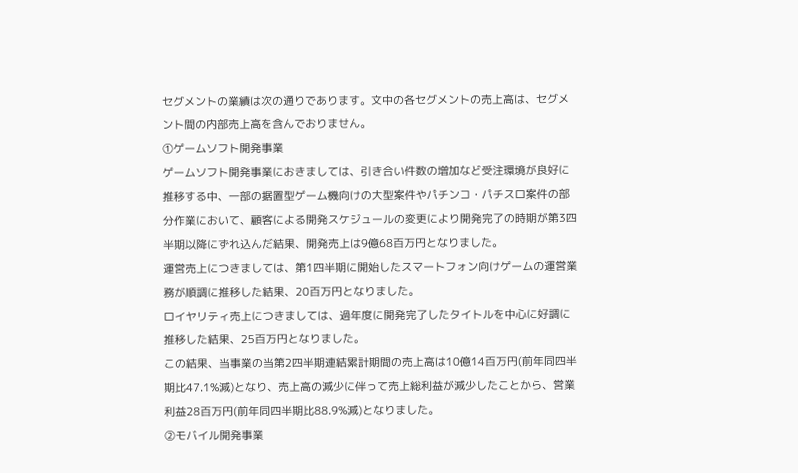セグメントの業績は次の通りであります。文中の各セグメントの売上高は、セグメント間の内部売上高を含んでおりません。
①ゲームソフト開発事業
ゲームソフト開発事業におきましては、引き合い件数の増加など受注環境が良好に推移する中、一部の据置型ゲーム機向けの大型案件やパチンコ・パチスロ案件の部分作業において、顧客による開発スケジュールの変更により開発完了の時期が第3四半期以降にずれ込んだ結果、開発売上は9億68百万円となりました。
運営売上につきましては、第1四半期に開始したスマートフォン向けゲームの運営業務が順調に推移した結果、20百万円となりました。
ロイヤリティ売上につきましては、過年度に開発完了したタイトルを中心に好調に推移した結果、25百万円となりました。
この結果、当事業の当第2四半期連結累計期間の売上高は10億14百万円(前年同四半期比47.1%減)となり、売上高の減少に伴って売上総利益が減少したことから、営業利益28百万円(前年同四半期比88.9%減)となりました。
②モバイル開発事業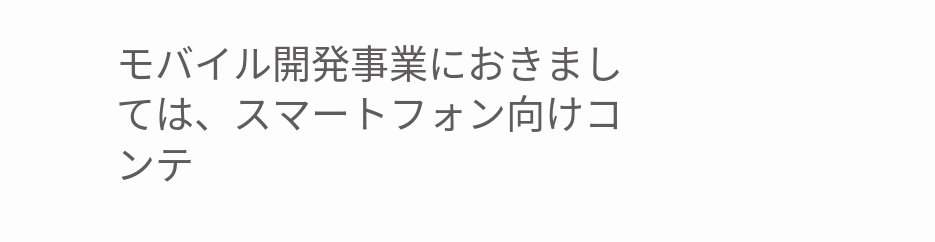モバイル開発事業におきましては、スマートフォン向けコンテ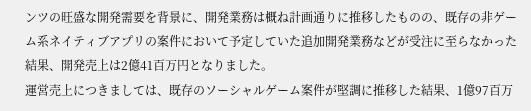ンツの旺盛な開発需要を背景に、開発業務は概ね計画通りに推移したものの、既存の非ゲーム系ネイティブアプリの案件において予定していた追加開発業務などが受注に至らなかった結果、開発売上は2億41百万円となりました。
運営売上につきましては、既存のソーシャルゲーム案件が堅調に推移した結果、1億97百万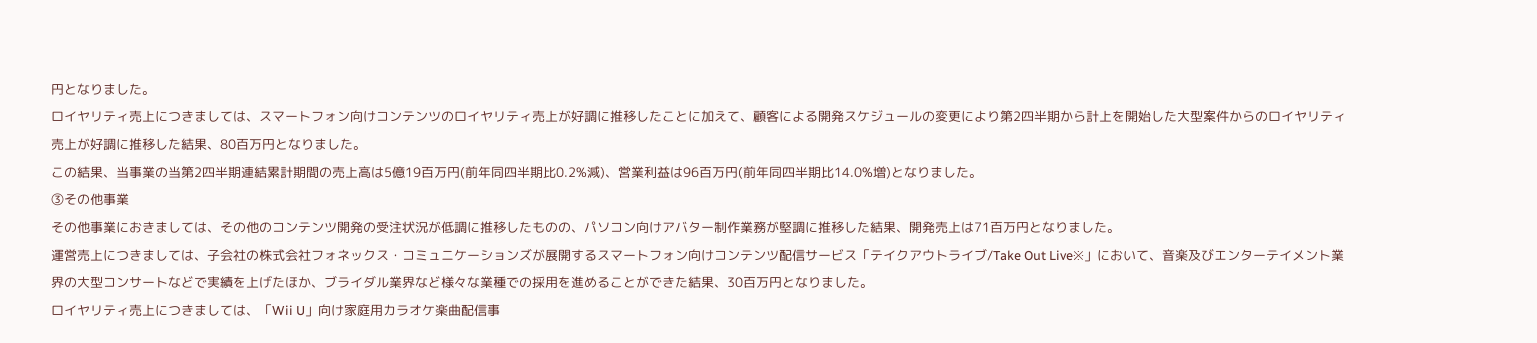円となりました。
ロイヤリティ売上につきましては、スマートフォン向けコンテンツのロイヤリティ売上が好調に推移したことに加えて、顧客による開発スケジュールの変更により第2四半期から計上を開始した大型案件からのロイヤリティ売上が好調に推移した結果、80百万円となりました。
この結果、当事業の当第2四半期連結累計期間の売上高は5億19百万円(前年同四半期比0.2%減)、営業利益は96百万円(前年同四半期比14.0%増)となりました。
③その他事業
その他事業におきましては、その他のコンテンツ開発の受注状況が低調に推移したものの、パソコン向けアバター制作業務が堅調に推移した結果、開発売上は71百万円となりました。
運営売上につきましては、子会社の株式会社フォネックス・コミュニケーションズが展開するスマートフォン向けコンテンツ配信サービス「テイクアウトライブ/Take Out Live※」において、音楽及びエンターテイメント業界の大型コンサートなどで実績を上げたほか、ブライダル業界など様々な業種での採用を進めることができた結果、30百万円となりました。
ロイヤリティ売上につきましては、「Wii U」向け家庭用カラオケ楽曲配信事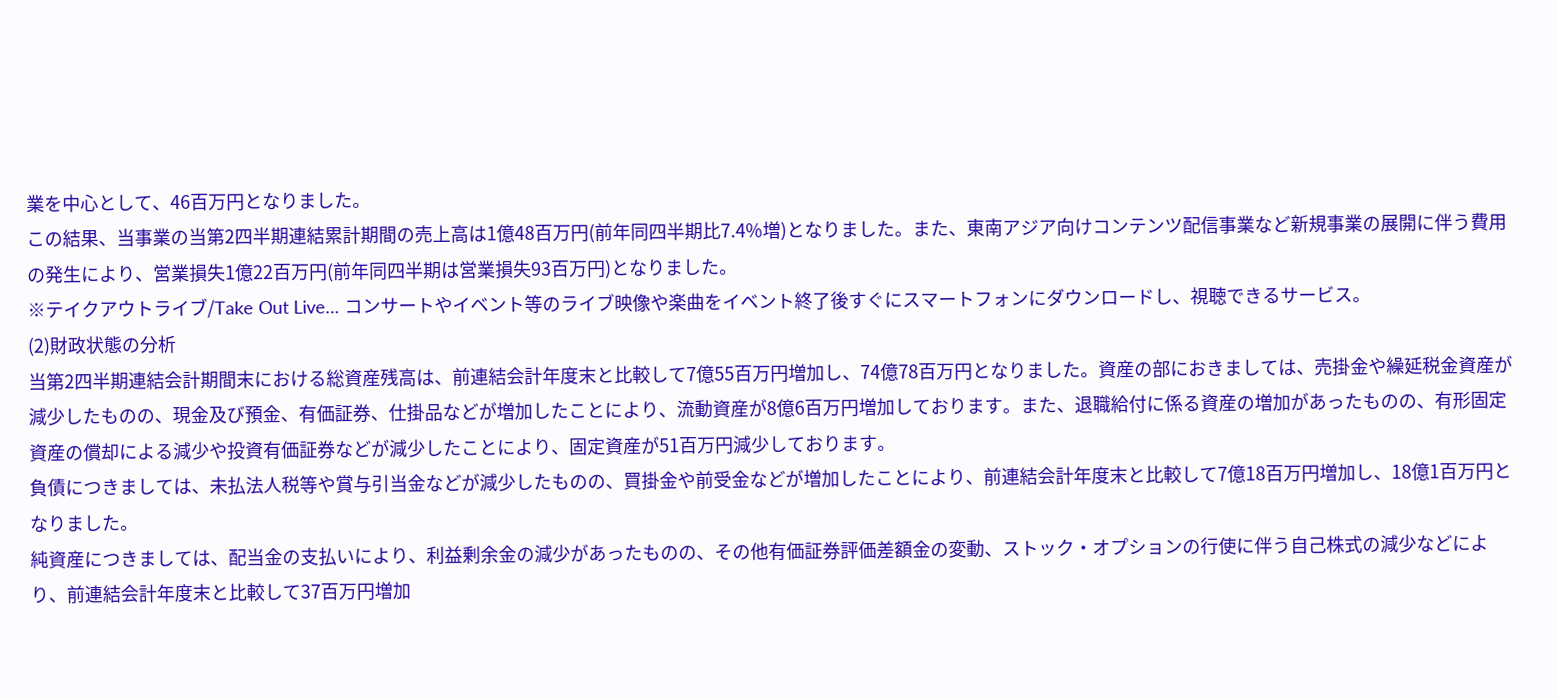業を中心として、46百万円となりました。
この結果、当事業の当第2四半期連結累計期間の売上高は1億48百万円(前年同四半期比7.4%増)となりました。また、東南アジア向けコンテンツ配信事業など新規事業の展開に伴う費用の発生により、営業損失1億22百万円(前年同四半期は営業損失93百万円)となりました。
※テイクアウトライブ/Take Out Live… コンサートやイベント等のライブ映像や楽曲をイベント終了後すぐにスマートフォンにダウンロードし、視聴できるサービス。
(2)財政状態の分析
当第2四半期連結会計期間末における総資産残高は、前連結会計年度末と比較して7億55百万円増加し、74億78百万円となりました。資産の部におきましては、売掛金や繰延税金資産が減少したものの、現金及び預金、有価証券、仕掛品などが増加したことにより、流動資産が8億6百万円増加しております。また、退職給付に係る資産の増加があったものの、有形固定資産の償却による減少や投資有価証券などが減少したことにより、固定資産が51百万円減少しております。
負債につきましては、未払法人税等や賞与引当金などが減少したものの、買掛金や前受金などが増加したことにより、前連結会計年度末と比較して7億18百万円増加し、18億1百万円となりました。
純資産につきましては、配当金の支払いにより、利益剰余金の減少があったものの、その他有価証券評価差額金の変動、ストック・オプションの行使に伴う自己株式の減少などにより、前連結会計年度末と比較して37百万円増加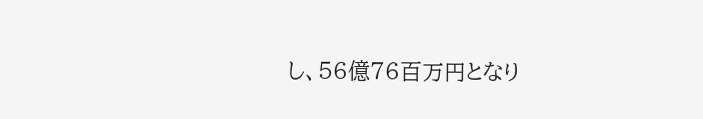し、56億76百万円となり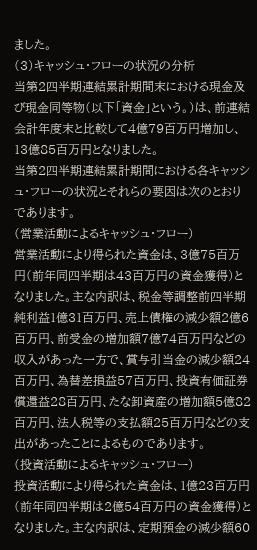ました。
(3)キャッシュ・フローの状況の分析
当第2四半期連結累計期間末における現金及び現金同等物(以下「資金」という。)は、前連結会計年度末と比較して4億79百万円増加し、13億85百万円となりました。
当第2四半期連結累計期間における各キャッシュ・フローの状況とそれらの要因は次のとおりであります。
(営業活動によるキャッシュ・フロー)
営業活動により得られた資金は、3億75百万円(前年同四半期は43百万円の資金獲得)となりました。主な内訳は、税金等調整前四半期純利益1億31百万円、売上債権の減少額2億6百万円、前受金の増加額7億74百万円などの収入があった一方で、賞与引当金の減少額24百万円、為替差損益57百万円、投資有価証券償還益28百万円、たな卸資産の増加額5億82百万円、法人税等の支払額25百万円などの支出があったことによるものであります。
(投資活動によるキャッシュ・フロー)
投資活動により得られた資金は、1億23百万円(前年同四半期は2億54百万円の資金獲得)となりました。主な内訳は、定期預金の減少額60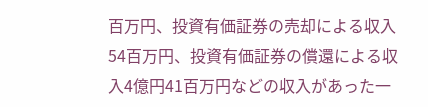百万円、投資有価証券の売却による収入54百万円、投資有価証券の償還による収入4億円41百万円などの収入があった一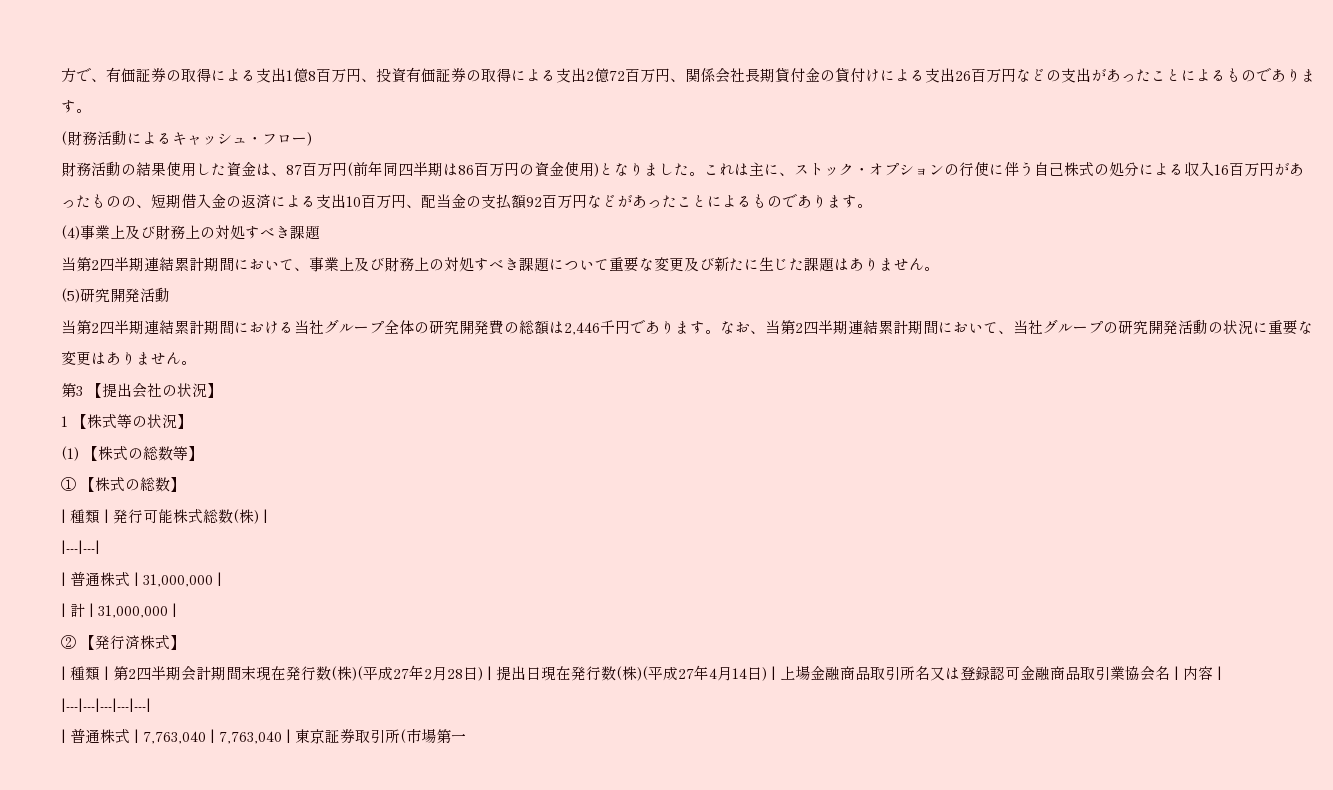方で、有価証券の取得による支出1億8百万円、投資有価証券の取得による支出2億72百万円、関係会社長期貸付金の貸付けによる支出26百万円などの支出があったことによるものであります。
(財務活動によるキャッシュ・フロー)
財務活動の結果使用した資金は、87百万円(前年同四半期は86百万円の資金使用)となりました。これは主に、ストック・オプションの行使に伴う自己株式の処分による収入16百万円があったものの、短期借入金の返済による支出10百万円、配当金の支払額92百万円などがあったことによるものであります。
(4)事業上及び財務上の対処すべき課題
当第2四半期連結累計期間において、事業上及び財務上の対処すべき課題について重要な変更及び新たに生じた課題はありません。
(5)研究開発活動
当第2四半期連結累計期間における当社グループ全体の研究開発費の総額は2,446千円であります。なお、当第2四半期連結累計期間において、当社グループの研究開発活動の状況に重要な変更はありません。
第3 【提出会社の状況】
1 【株式等の状況】
(1) 【株式の総数等】
① 【株式の総数】
| 種類 | 発行可能株式総数(株) |
|---|---|
| 普通株式 | 31,000,000 |
| 計 | 31,000,000 |
② 【発行済株式】
| 種類 | 第2四半期会計期間末現在発行数(株)(平成27年2月28日) | 提出日現在発行数(株)(平成27年4月14日) | 上場金融商品取引所名又は登録認可金融商品取引業協会名 | 内容 |
|---|---|---|---|---|
| 普通株式 | 7,763,040 | 7,763,040 | 東京証券取引所(市場第一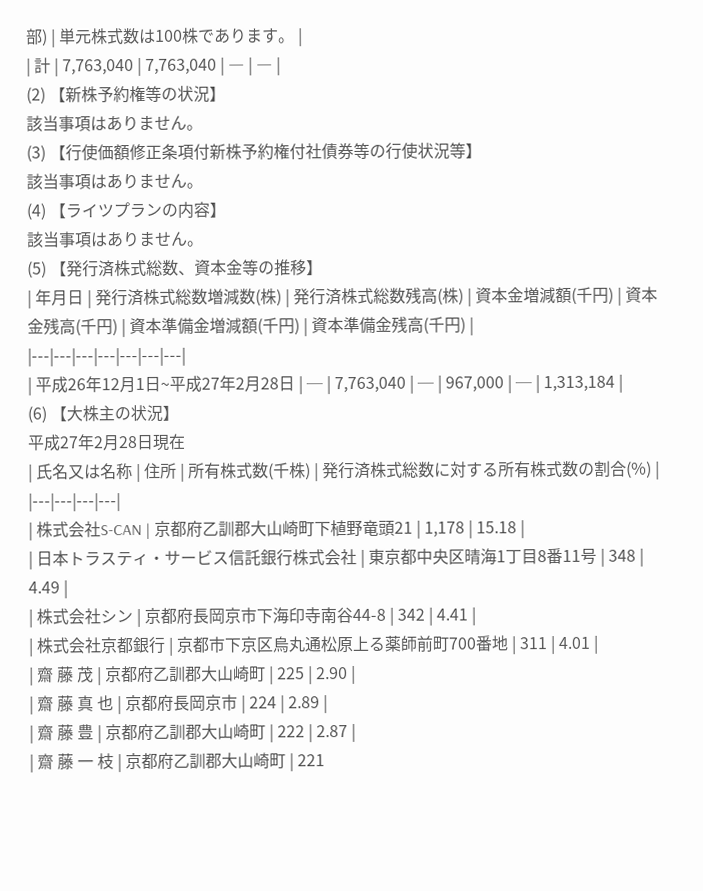部) | 単元株式数は100株であります。 |
| 計 | 7,763,040 | 7,763,040 | ― | ― |
(2) 【新株予約権等の状況】
該当事項はありません。
(3) 【行使価額修正条項付新株予約権付社債券等の行使状況等】
該当事項はありません。
(4) 【ライツプランの内容】
該当事項はありません。
(5) 【発行済株式総数、資本金等の推移】
| 年月日 | 発行済株式総数増減数(株) | 発行済株式総数残高(株) | 資本金増減額(千円) | 資本金残高(千円) | 資本準備金増減額(千円) | 資本準備金残高(千円) |
|---|---|---|---|---|---|---|
| 平成26年12月1日~平成27年2月28日 | ─ | 7,763,040 | ─ | 967,000 | ─ | 1,313,184 |
(6) 【大株主の状況】
平成27年2月28日現在
| 氏名又は名称 | 住所 | 所有株式数(千株) | 発行済株式総数に対する所有株式数の割合(%) |
|---|---|---|---|
| 株式会社S-CAN | 京都府乙訓郡大山崎町下植野竜頭21 | 1,178 | 15.18 |
| 日本トラスティ・サービス信託銀行株式会社 | 東京都中央区晴海1丁目8番11号 | 348 | 4.49 |
| 株式会社シン | 京都府長岡京市下海印寺南谷44-8 | 342 | 4.41 |
| 株式会社京都銀行 | 京都市下京区烏丸通松原上る薬師前町700番地 | 311 | 4.01 |
| 齋 藤 茂 | 京都府乙訓郡大山崎町 | 225 | 2.90 |
| 齋 藤 真 也 | 京都府長岡京市 | 224 | 2.89 |
| 齋 藤 豊 | 京都府乙訓郡大山崎町 | 222 | 2.87 |
| 齋 藤 一 枝 | 京都府乙訓郡大山崎町 | 221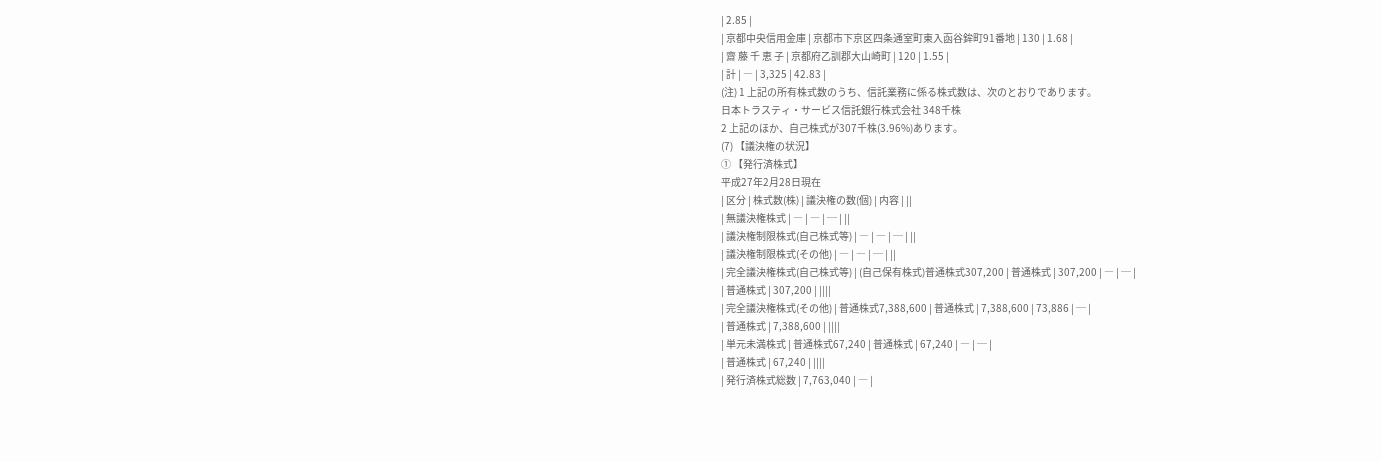| 2.85 |
| 京都中央信用金庫 | 京都市下京区四条通室町東入函谷鉾町91番地 | 130 | 1.68 |
| 齋 藤 千 恵 子 | 京都府乙訓郡大山崎町 | 120 | 1.55 |
| 計 | ― | 3,325 | 42.83 |
(注) 1 上記の所有株式数のうち、信託業務に係る株式数は、次のとおりであります。
日本トラスティ・サービス信託銀行株式会社 348千株
2 上記のほか、自己株式が307千株(3.96%)あります。
(7) 【議決権の状況】
① 【発行済株式】
平成27年2月28日現在
| 区分 | 株式数(株) | 議決権の数(個) | 内容 | ||
| 無議決権株式 | ― | ― | ─ | ||
| 議決権制限株式(自己株式等) | ― | ― | ─ | ||
| 議決権制限株式(その他) | ― | ― | ─ | ||
| 完全議決権株式(自己株式等) | (自己保有株式)普通株式307,200 | 普通株式 | 307,200 | ― | ─ |
| 普通株式 | 307,200 | ||||
| 完全議決権株式(その他) | 普通株式7,388,600 | 普通株式 | 7,388,600 | 73,886 | ─ |
| 普通株式 | 7,388,600 | ||||
| 単元未満株式 | 普通株式67,240 | 普通株式 | 67,240 | ― | ─ |
| 普通株式 | 67,240 | ||||
| 発行済株式総数 | 7,763,040 | ― |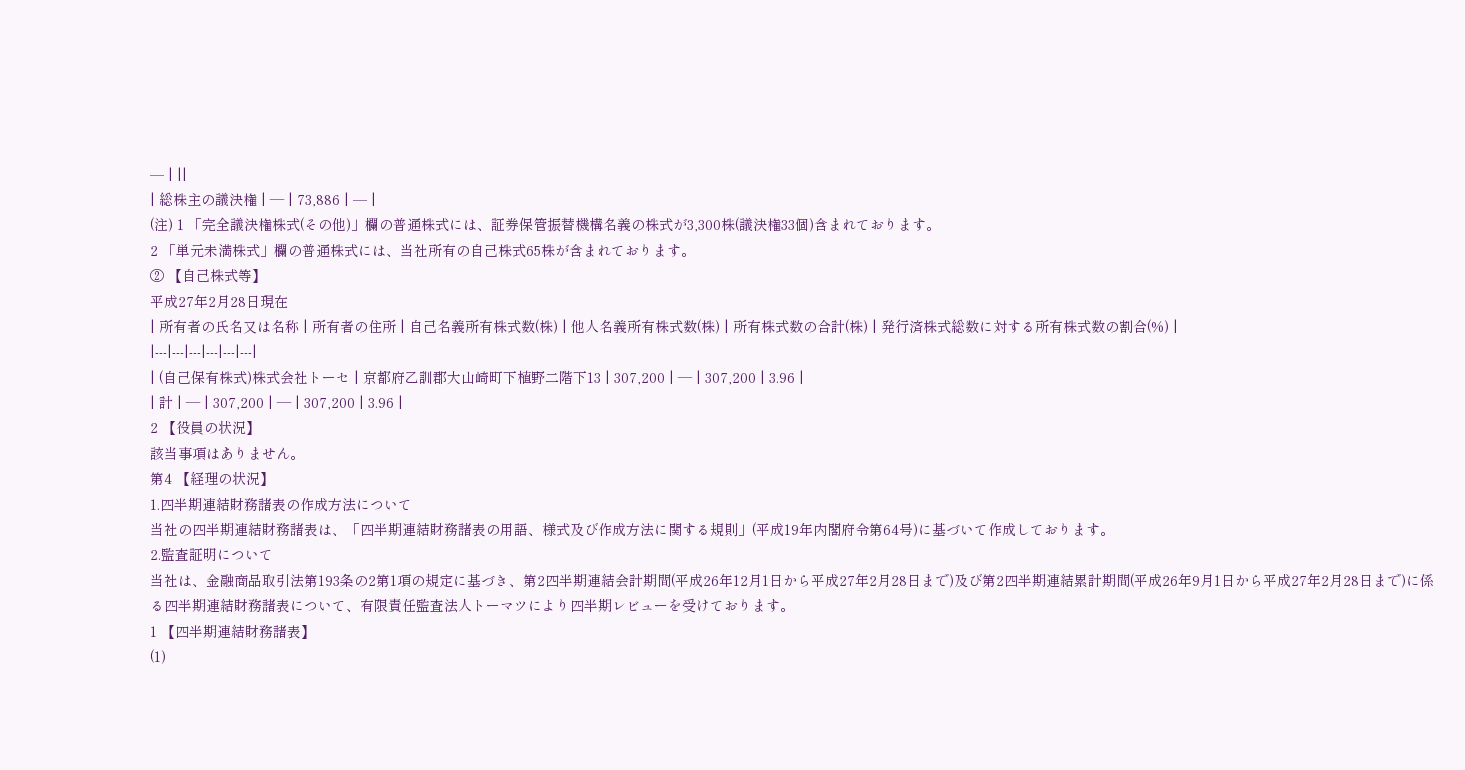─ | ||
| 総株主の議決権 | ― | 73,886 | ─ |
(注) 1 「完全議決権株式(その他)」欄の普通株式には、証券保管振替機構名義の株式が3,300株(議決権33個)含まれております。
2 「単元未満株式」欄の普通株式には、当社所有の自己株式65株が含まれております。
② 【自己株式等】
平成27年2月28日現在
| 所有者の氏名又は名称 | 所有者の住所 | 自己名義所有株式数(株) | 他人名義所有株式数(株) | 所有株式数の合計(株) | 発行済株式総数に対する所有株式数の割合(%) |
|---|---|---|---|---|---|
| (自己保有株式)株式会社トーセ | 京都府乙訓郡大山崎町下植野二階下13 | 307,200 | ― | 307,200 | 3.96 |
| 計 | ― | 307,200 | ― | 307,200 | 3.96 |
2 【役員の状況】
該当事項はありません。
第4 【経理の状況】
1.四半期連結財務諸表の作成方法について
当社の四半期連結財務諸表は、「四半期連結財務諸表の用語、様式及び作成方法に関する規則」(平成19年内閣府令第64号)に基づいて作成しております。
2.監査証明について
当社は、金融商品取引法第193条の2第1項の規定に基づき、第2四半期連結会計期間(平成26年12月1日から平成27年2月28日まで)及び第2四半期連結累計期間(平成26年9月1日から平成27年2月28日まで)に係る四半期連結財務諸表について、有限責任監査法人トーマツにより四半期レビューを受けております。
1 【四半期連結財務諸表】
(1)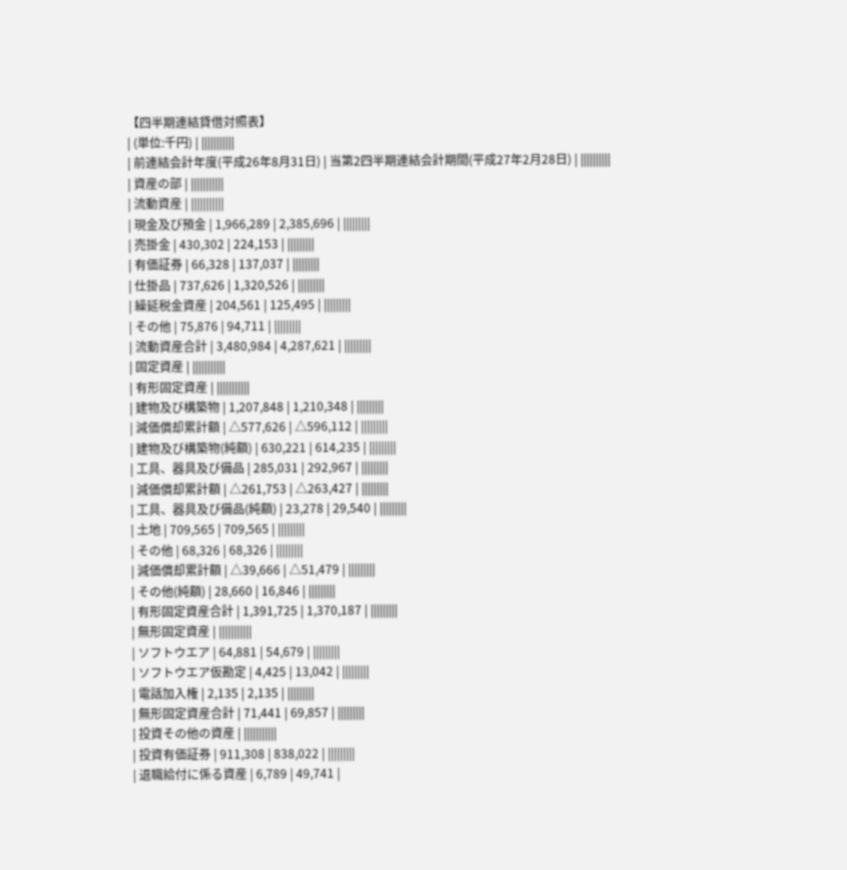【四半期連結貸借対照表】
| (単位:千円) | |||||||||||
| 前連結会計年度(平成26年8月31日) | 当第2四半期連結会計期間(平成27年2月28日) | ||||||||||
| 資産の部 | |||||||||||
| 流動資産 | |||||||||||
| 現金及び預金 | 1,966,289 | 2,385,696 | |||||||||
| 売掛金 | 430,302 | 224,153 | |||||||||
| 有価証券 | 66,328 | 137,037 | |||||||||
| 仕掛品 | 737,626 | 1,320,526 | |||||||||
| 繰延税金資産 | 204,561 | 125,495 | |||||||||
| その他 | 75,876 | 94,711 | |||||||||
| 流動資産合計 | 3,480,984 | 4,287,621 | |||||||||
| 固定資産 | |||||||||||
| 有形固定資産 | |||||||||||
| 建物及び構築物 | 1,207,848 | 1,210,348 | |||||||||
| 減価償却累計額 | △577,626 | △596,112 | |||||||||
| 建物及び構築物(純額) | 630,221 | 614,235 | |||||||||
| 工具、器具及び備品 | 285,031 | 292,967 | |||||||||
| 減価償却累計額 | △261,753 | △263,427 | |||||||||
| 工具、器具及び備品(純額) | 23,278 | 29,540 | |||||||||
| 土地 | 709,565 | 709,565 | |||||||||
| その他 | 68,326 | 68,326 | |||||||||
| 減価償却累計額 | △39,666 | △51,479 | |||||||||
| その他(純額) | 28,660 | 16,846 | |||||||||
| 有形固定資産合計 | 1,391,725 | 1,370,187 | |||||||||
| 無形固定資産 | |||||||||||
| ソフトウエア | 64,881 | 54,679 | |||||||||
| ソフトウエア仮勘定 | 4,425 | 13,042 | |||||||||
| 電話加入権 | 2,135 | 2,135 | |||||||||
| 無形固定資産合計 | 71,441 | 69,857 | |||||||||
| 投資その他の資産 | |||||||||||
| 投資有価証券 | 911,308 | 838,022 | |||||||||
| 退職給付に係る資産 | 6,789 | 49,741 |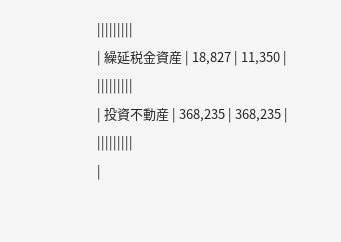|||||||||
| 繰延税金資産 | 18,827 | 11,350 | |||||||||
| 投資不動産 | 368,235 | 368,235 | |||||||||
|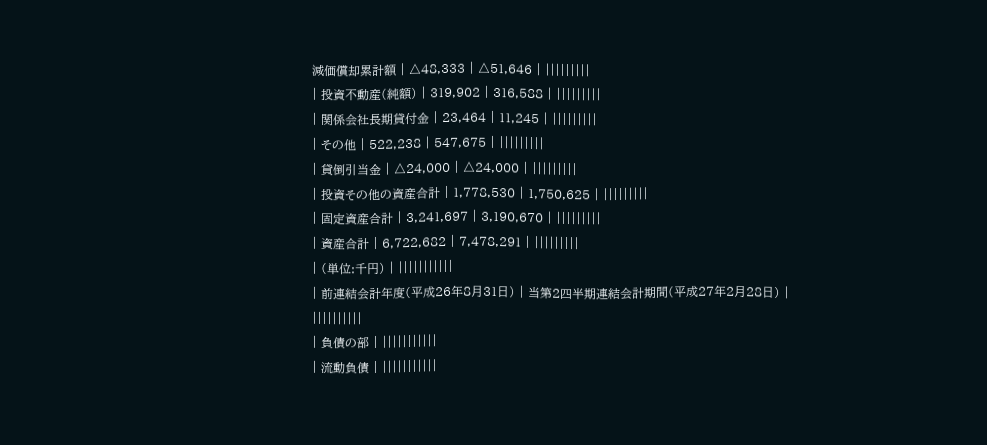減価償却累計額 | △48,333 | △51,646 | |||||||||
| 投資不動産(純額) | 319,902 | 316,588 | |||||||||
| 関係会社長期貸付金 | 23,464 | 11,245 | |||||||||
| その他 | 522,238 | 547,675 | |||||||||
| 貸倒引当金 | △24,000 | △24,000 | |||||||||
| 投資その他の資産合計 | 1,778,530 | 1,750,625 | |||||||||
| 固定資産合計 | 3,241,697 | 3,190,670 | |||||||||
| 資産合計 | 6,722,682 | 7,478,291 | |||||||||
| (単位:千円) | |||||||||||
| 前連結会計年度(平成26年8月31日) | 当第2四半期連結会計期間(平成27年2月28日) | ||||||||||
| 負債の部 | |||||||||||
| 流動負債 | |||||||||||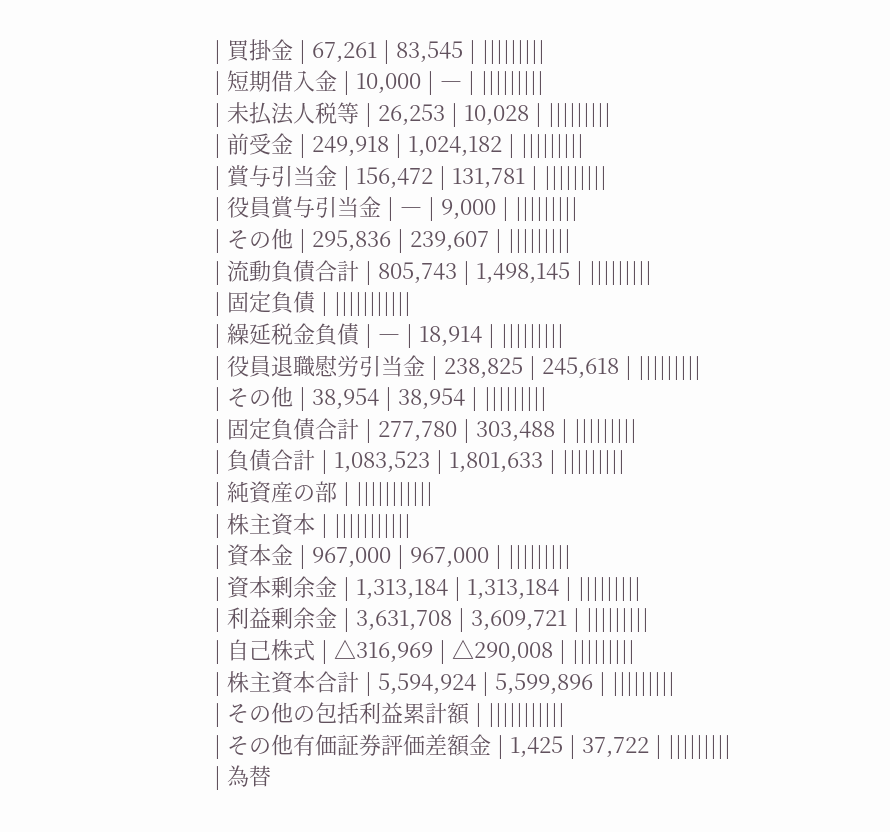| 買掛金 | 67,261 | 83,545 | |||||||||
| 短期借入金 | 10,000 | ― | |||||||||
| 未払法人税等 | 26,253 | 10,028 | |||||||||
| 前受金 | 249,918 | 1,024,182 | |||||||||
| 賞与引当金 | 156,472 | 131,781 | |||||||||
| 役員賞与引当金 | ― | 9,000 | |||||||||
| その他 | 295,836 | 239,607 | |||||||||
| 流動負債合計 | 805,743 | 1,498,145 | |||||||||
| 固定負債 | |||||||||||
| 繰延税金負債 | ― | 18,914 | |||||||||
| 役員退職慰労引当金 | 238,825 | 245,618 | |||||||||
| その他 | 38,954 | 38,954 | |||||||||
| 固定負債合計 | 277,780 | 303,488 | |||||||||
| 負債合計 | 1,083,523 | 1,801,633 | |||||||||
| 純資産の部 | |||||||||||
| 株主資本 | |||||||||||
| 資本金 | 967,000 | 967,000 | |||||||||
| 資本剰余金 | 1,313,184 | 1,313,184 | |||||||||
| 利益剰余金 | 3,631,708 | 3,609,721 | |||||||||
| 自己株式 | △316,969 | △290,008 | |||||||||
| 株主資本合計 | 5,594,924 | 5,599,896 | |||||||||
| その他の包括利益累計額 | |||||||||||
| その他有価証券評価差額金 | 1,425 | 37,722 | |||||||||
| 為替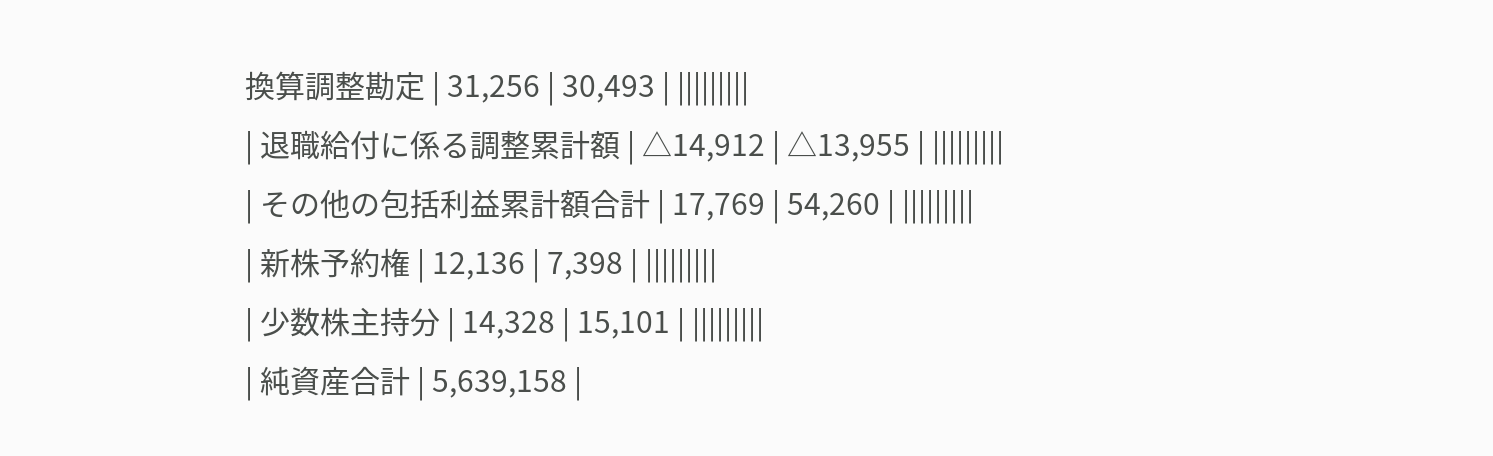換算調整勘定 | 31,256 | 30,493 | |||||||||
| 退職給付に係る調整累計額 | △14,912 | △13,955 | |||||||||
| その他の包括利益累計額合計 | 17,769 | 54,260 | |||||||||
| 新株予約権 | 12,136 | 7,398 | |||||||||
| 少数株主持分 | 14,328 | 15,101 | |||||||||
| 純資産合計 | 5,639,158 |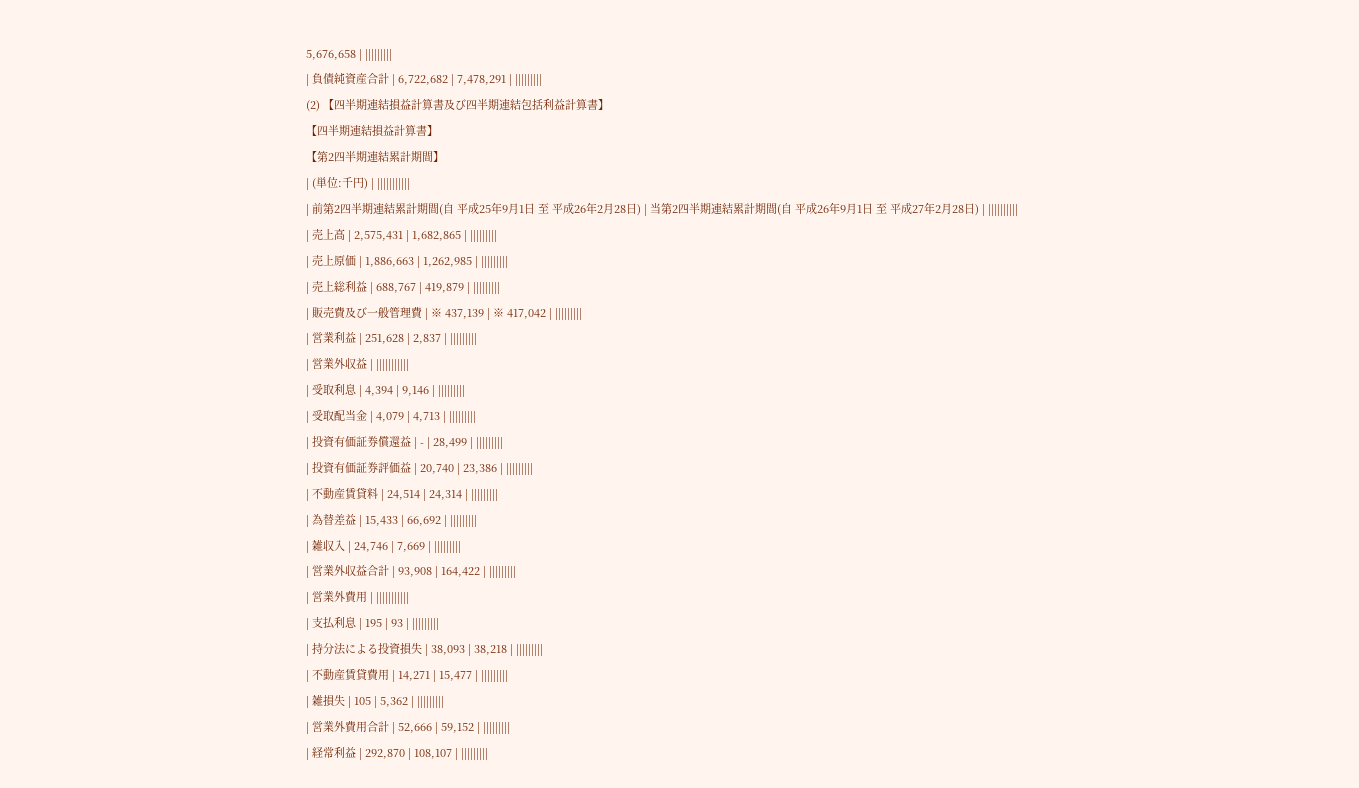5,676,658 | |||||||||
| 負債純資産合計 | 6,722,682 | 7,478,291 | |||||||||
(2) 【四半期連結損益計算書及び四半期連結包括利益計算書】
【四半期連結損益計算書】
【第2四半期連結累計期間】
| (単位:千円) | |||||||||||
| 前第2四半期連結累計期間(自 平成25年9月1日 至 平成26年2月28日) | 当第2四半期連結累計期間(自 平成26年9月1日 至 平成27年2月28日) | ||||||||||
| 売上高 | 2,575,431 | 1,682,865 | |||||||||
| 売上原価 | 1,886,663 | 1,262,985 | |||||||||
| 売上総利益 | 688,767 | 419,879 | |||||||||
| 販売費及び一般管理費 | ※ 437,139 | ※ 417,042 | |||||||||
| 営業利益 | 251,628 | 2,837 | |||||||||
| 営業外収益 | |||||||||||
| 受取利息 | 4,394 | 9,146 | |||||||||
| 受取配当金 | 4,079 | 4,713 | |||||||||
| 投資有価証券償還益 | - | 28,499 | |||||||||
| 投資有価証券評価益 | 20,740 | 23,386 | |||||||||
| 不動産賃貸料 | 24,514 | 24,314 | |||||||||
| 為替差益 | 15,433 | 66,692 | |||||||||
| 雑収入 | 24,746 | 7,669 | |||||||||
| 営業外収益合計 | 93,908 | 164,422 | |||||||||
| 営業外費用 | |||||||||||
| 支払利息 | 195 | 93 | |||||||||
| 持分法による投資損失 | 38,093 | 38,218 | |||||||||
| 不動産賃貸費用 | 14,271 | 15,477 | |||||||||
| 雑損失 | 105 | 5,362 | |||||||||
| 営業外費用合計 | 52,666 | 59,152 | |||||||||
| 経常利益 | 292,870 | 108,107 | |||||||||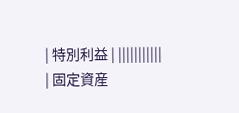| 特別利益 | |||||||||||
| 固定資産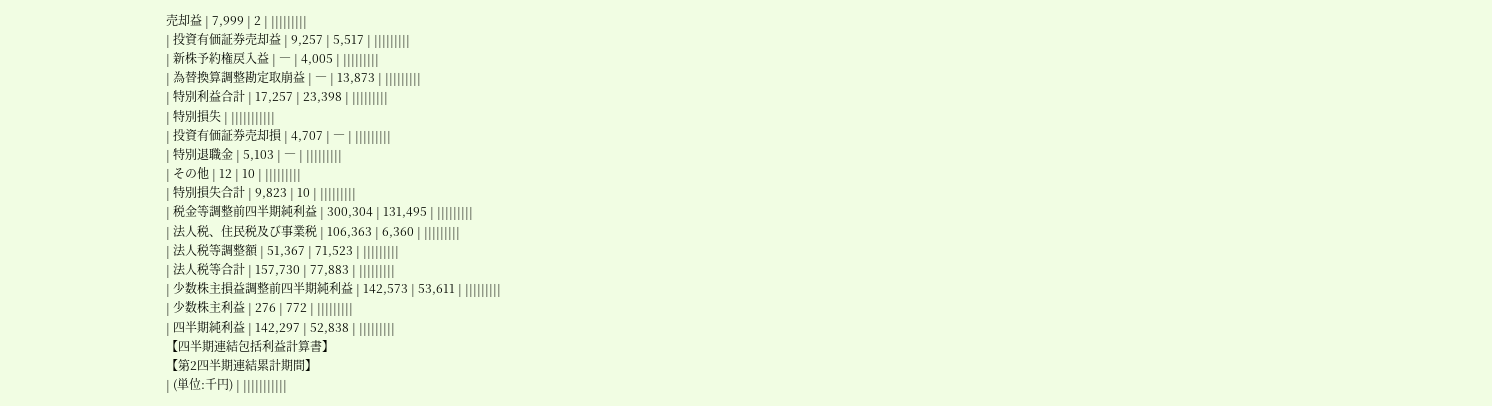売却益 | 7,999 | 2 | |||||||||
| 投資有価証券売却益 | 9,257 | 5,517 | |||||||||
| 新株予約権戻入益 | ― | 4,005 | |||||||||
| 為替換算調整勘定取崩益 | ― | 13,873 | |||||||||
| 特別利益合計 | 17,257 | 23,398 | |||||||||
| 特別損失 | |||||||||||
| 投資有価証券売却損 | 4,707 | ― | |||||||||
| 特別退職金 | 5,103 | ― | |||||||||
| その他 | 12 | 10 | |||||||||
| 特別損失合計 | 9,823 | 10 | |||||||||
| 税金等調整前四半期純利益 | 300,304 | 131,495 | |||||||||
| 法人税、住民税及び事業税 | 106,363 | 6,360 | |||||||||
| 法人税等調整額 | 51,367 | 71,523 | |||||||||
| 法人税等合計 | 157,730 | 77,883 | |||||||||
| 少数株主損益調整前四半期純利益 | 142,573 | 53,611 | |||||||||
| 少数株主利益 | 276 | 772 | |||||||||
| 四半期純利益 | 142,297 | 52,838 | |||||||||
【四半期連結包括利益計算書】
【第2四半期連結累計期間】
| (単位:千円) | |||||||||||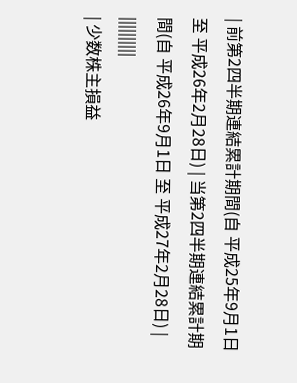| 前第2四半期連結累計期間(自 平成25年9月1日 至 平成26年2月28日) | 当第2四半期連結累計期間(自 平成26年9月1日 至 平成27年2月28日) | ||||||||||
| 少数株主損益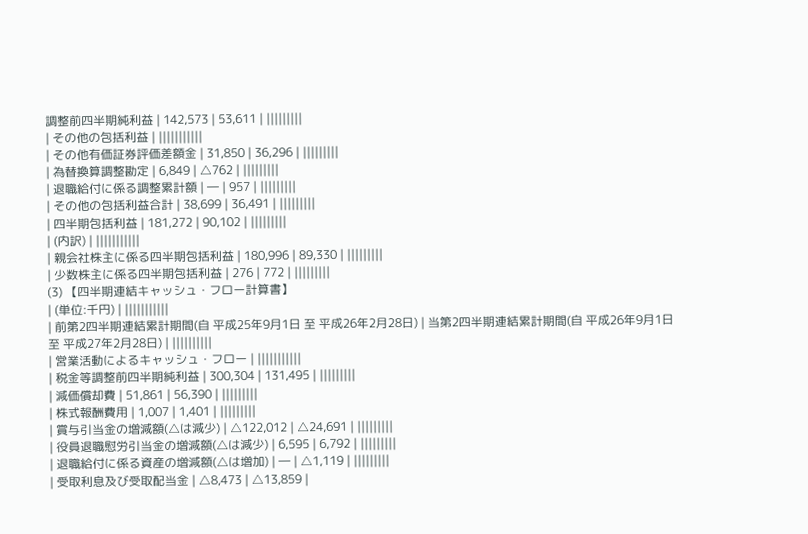調整前四半期純利益 | 142,573 | 53,611 | |||||||||
| その他の包括利益 | |||||||||||
| その他有価証券評価差額金 | 31,850 | 36,296 | |||||||||
| 為替換算調整勘定 | 6,849 | △762 | |||||||||
| 退職給付に係る調整累計額 | ― | 957 | |||||||||
| その他の包括利益合計 | 38,699 | 36,491 | |||||||||
| 四半期包括利益 | 181,272 | 90,102 | |||||||||
| (内訳) | |||||||||||
| 親会社株主に係る四半期包括利益 | 180,996 | 89,330 | |||||||||
| 少数株主に係る四半期包括利益 | 276 | 772 | |||||||||
(3) 【四半期連結キャッシュ・フロー計算書】
| (単位:千円) | |||||||||||
| 前第2四半期連結累計期間(自 平成25年9月1日 至 平成26年2月28日) | 当第2四半期連結累計期間(自 平成26年9月1日 至 平成27年2月28日) | ||||||||||
| 営業活動によるキャッシュ・フロー | |||||||||||
| 税金等調整前四半期純利益 | 300,304 | 131,495 | |||||||||
| 減価償却費 | 51,861 | 56,390 | |||||||||
| 株式報酬費用 | 1,007 | 1,401 | |||||||||
| 賞与引当金の増減額(△は減少) | △122,012 | △24,691 | |||||||||
| 役員退職慰労引当金の増減額(△は減少) | 6,595 | 6,792 | |||||||||
| 退職給付に係る資産の増減額(△は増加) | ― | △1,119 | |||||||||
| 受取利息及び受取配当金 | △8,473 | △13,859 |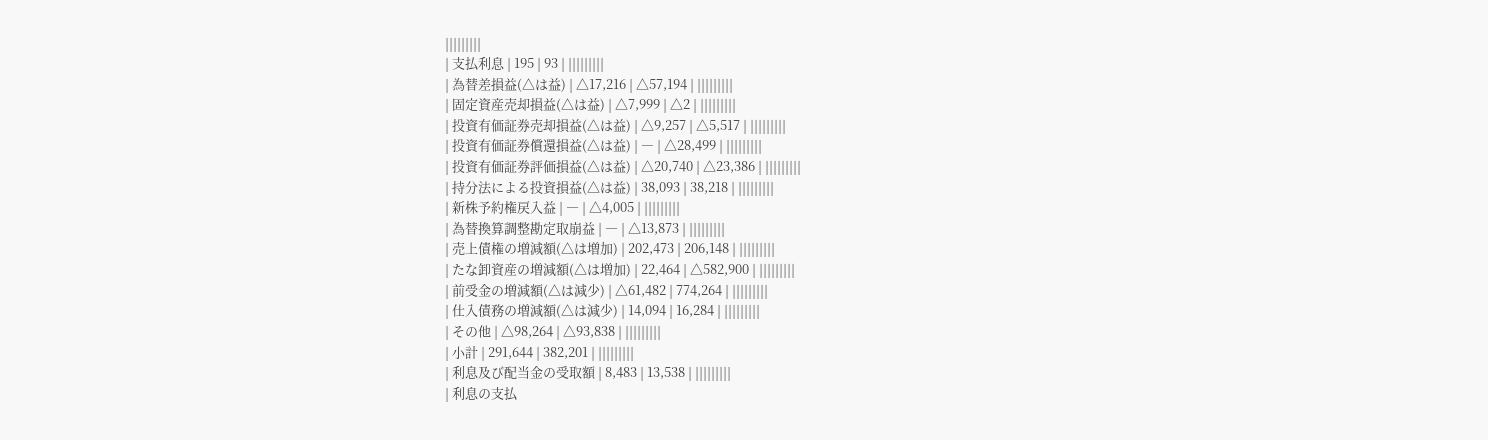|||||||||
| 支払利息 | 195 | 93 | |||||||||
| 為替差損益(△は益) | △17,216 | △57,194 | |||||||||
| 固定資産売却損益(△は益) | △7,999 | △2 | |||||||||
| 投資有価証券売却損益(△は益) | △9,257 | △5,517 | |||||||||
| 投資有価証券償還損益(△は益) | ― | △28,499 | |||||||||
| 投資有価証券評価損益(△は益) | △20,740 | △23,386 | |||||||||
| 持分法による投資損益(△は益) | 38,093 | 38,218 | |||||||||
| 新株予約権戻入益 | ― | △4,005 | |||||||||
| 為替換算調整勘定取崩益 | ― | △13,873 | |||||||||
| 売上債権の増減額(△は増加) | 202,473 | 206,148 | |||||||||
| たな卸資産の増減額(△は増加) | 22,464 | △582,900 | |||||||||
| 前受金の増減額(△は減少) | △61,482 | 774,264 | |||||||||
| 仕入債務の増減額(△は減少) | 14,094 | 16,284 | |||||||||
| その他 | △98,264 | △93,838 | |||||||||
| 小計 | 291,644 | 382,201 | |||||||||
| 利息及び配当金の受取額 | 8,483 | 13,538 | |||||||||
| 利息の支払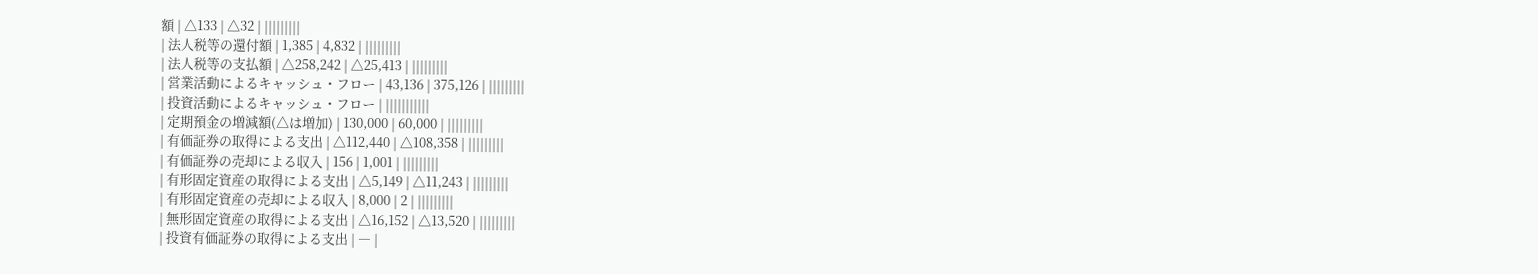額 | △133 | △32 | |||||||||
| 法人税等の還付額 | 1,385 | 4,832 | |||||||||
| 法人税等の支払額 | △258,242 | △25,413 | |||||||||
| 営業活動によるキャッシュ・フロー | 43,136 | 375,126 | |||||||||
| 投資活動によるキャッシュ・フロー | |||||||||||
| 定期預金の増減額(△は増加) | 130,000 | 60,000 | |||||||||
| 有価証券の取得による支出 | △112,440 | △108,358 | |||||||||
| 有価証券の売却による収入 | 156 | 1,001 | |||||||||
| 有形固定資産の取得による支出 | △5,149 | △11,243 | |||||||||
| 有形固定資産の売却による収入 | 8,000 | 2 | |||||||||
| 無形固定資産の取得による支出 | △16,152 | △13,520 | |||||||||
| 投資有価証券の取得による支出 | ― |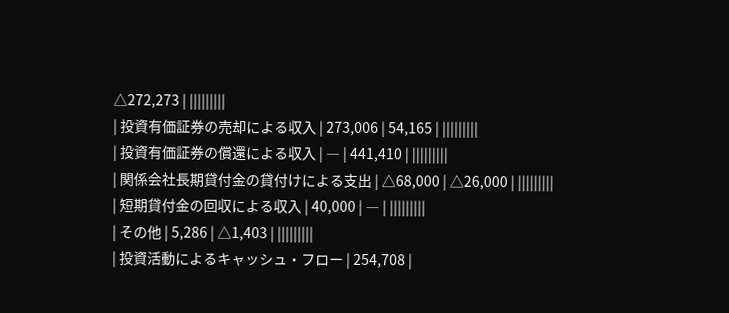△272,273 | |||||||||
| 投資有価証券の売却による収入 | 273,006 | 54,165 | |||||||||
| 投資有価証券の償還による収入 | ― | 441,410 | |||||||||
| 関係会社長期貸付金の貸付けによる支出 | △68,000 | △26,000 | |||||||||
| 短期貸付金の回収による収入 | 40,000 | ― | |||||||||
| その他 | 5,286 | △1,403 | |||||||||
| 投資活動によるキャッシュ・フロー | 254,708 |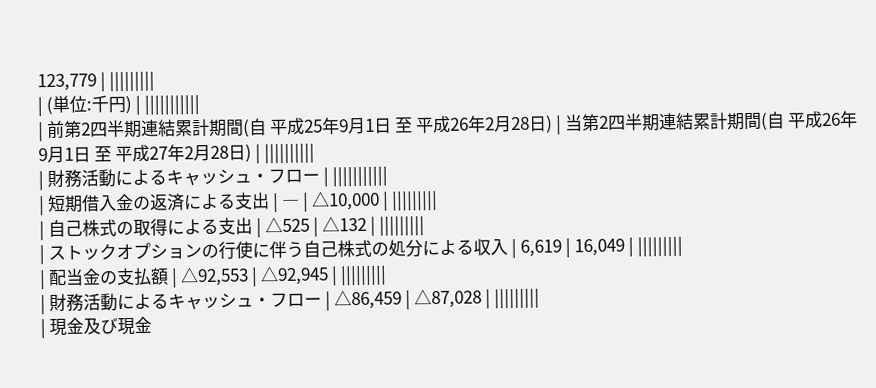123,779 | |||||||||
| (単位:千円) | |||||||||||
| 前第2四半期連結累計期間(自 平成25年9月1日 至 平成26年2月28日) | 当第2四半期連結累計期間(自 平成26年9月1日 至 平成27年2月28日) | ||||||||||
| 財務活動によるキャッシュ・フロー | |||||||||||
| 短期借入金の返済による支出 | ― | △10,000 | |||||||||
| 自己株式の取得による支出 | △525 | △132 | |||||||||
| ストックオプションの行使に伴う自己株式の処分による収入 | 6,619 | 16,049 | |||||||||
| 配当金の支払額 | △92,553 | △92,945 | |||||||||
| 財務活動によるキャッシュ・フロー | △86,459 | △87,028 | |||||||||
| 現金及び現金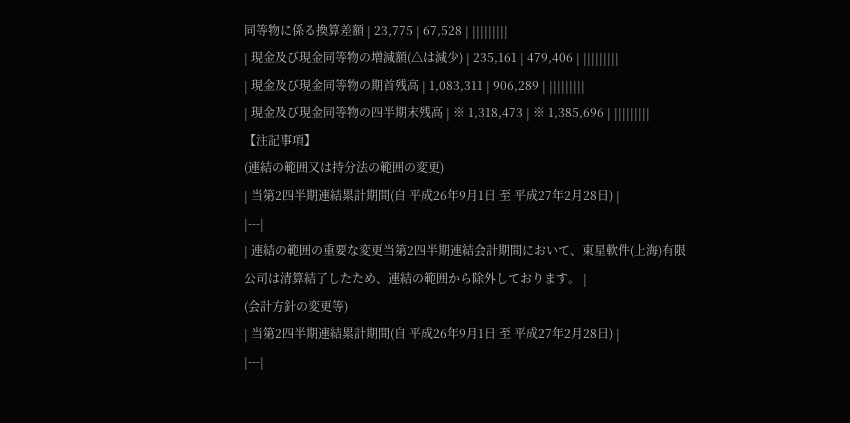同等物に係る換算差額 | 23,775 | 67,528 | |||||||||
| 現金及び現金同等物の増減額(△は減少) | 235,161 | 479,406 | |||||||||
| 現金及び現金同等物の期首残高 | 1,083,311 | 906,289 | |||||||||
| 現金及び現金同等物の四半期末残高 | ※ 1,318,473 | ※ 1,385,696 | |||||||||
【注記事項】
(連結の範囲又は持分法の範囲の変更)
| 当第2四半期連結累計期間(自 平成26年9月1日 至 平成27年2月28日) |
|---|
| 連結の範囲の重要な変更当第2四半期連結会計期間において、東星軟件(上海)有限公司は清算結了したため、連結の範囲から除外しております。 |
(会計方針の変更等)
| 当第2四半期連結累計期間(自 平成26年9月1日 至 平成27年2月28日) |
|---|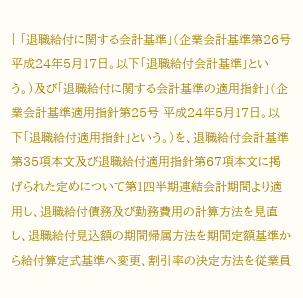| 「退職給付に関する会計基準」(企業会計基準第26号 平成24年5月17日。以下「退職給付会計基準」という。)及び「退職給付に関する会計基準の適用指針」(企業会計基準適用指針第25号 平成24年5月17日。以下「退職給付適用指針」という。)を、退職給付会計基準第35項本文及び退職給付適用指針第67項本文に掲げられた定めについて第1四半期連結会計期間より適用し、退職給付債務及び勤務費用の計算方法を見直し、退職給付見込額の期間帰属方法を期間定額基準から給付算定式基準へ変更、割引率の決定方法を従業員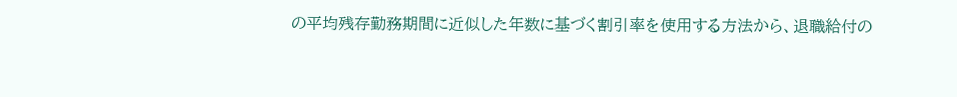の平均残存勤務期間に近似した年数に基づく割引率を使用する方法から、退職給付の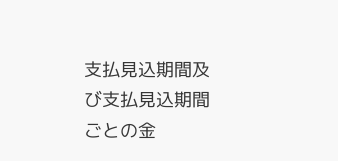支払見込期間及び支払見込期間ごとの金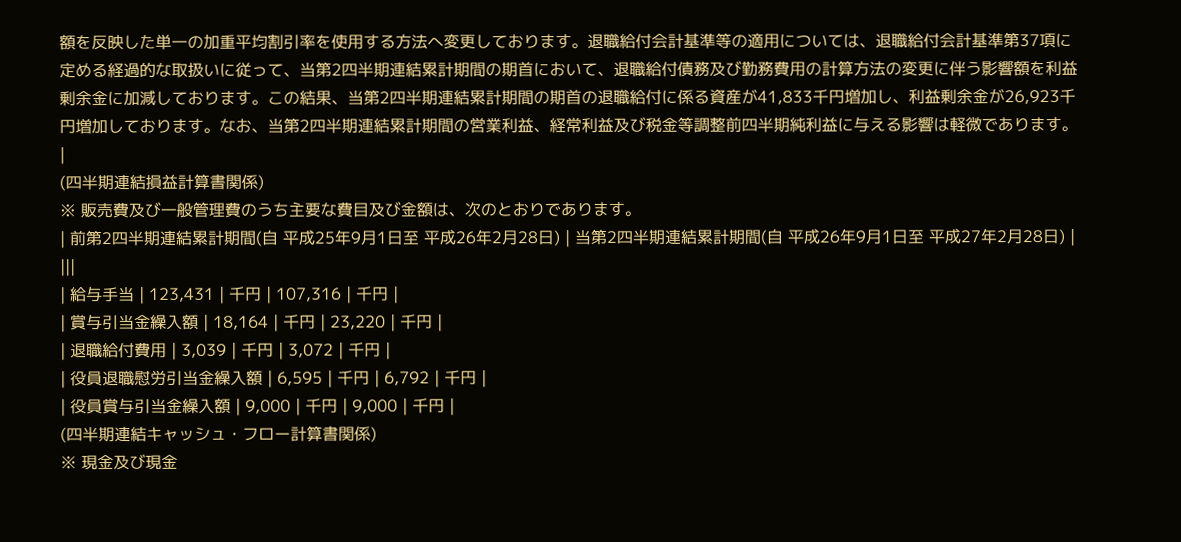額を反映した単一の加重平均割引率を使用する方法へ変更しております。退職給付会計基準等の適用については、退職給付会計基準第37項に定める経過的な取扱いに従って、当第2四半期連結累計期間の期首において、退職給付債務及び勤務費用の計算方法の変更に伴う影響額を利益剰余金に加減しております。この結果、当第2四半期連結累計期間の期首の退職給付に係る資産が41,833千円増加し、利益剰余金が26,923千円増加しております。なお、当第2四半期連結累計期間の営業利益、経常利益及び税金等調整前四半期純利益に与える影響は軽微であります。 |
(四半期連結損益計算書関係)
※ 販売費及び一般管理費のうち主要な費目及び金額は、次のとおりであります。
| 前第2四半期連結累計期間(自 平成25年9月1日至 平成26年2月28日) | 当第2四半期連結累計期間(自 平成26年9月1日至 平成27年2月28日) | |||
| 給与手当 | 123,431 | 千円 | 107,316 | 千円 |
| 賞与引当金繰入額 | 18,164 | 千円 | 23,220 | 千円 |
| 退職給付費用 | 3,039 | 千円 | 3,072 | 千円 |
| 役員退職慰労引当金繰入額 | 6,595 | 千円 | 6,792 | 千円 |
| 役員賞与引当金繰入額 | 9,000 | 千円 | 9,000 | 千円 |
(四半期連結キャッシュ・フロー計算書関係)
※ 現金及び現金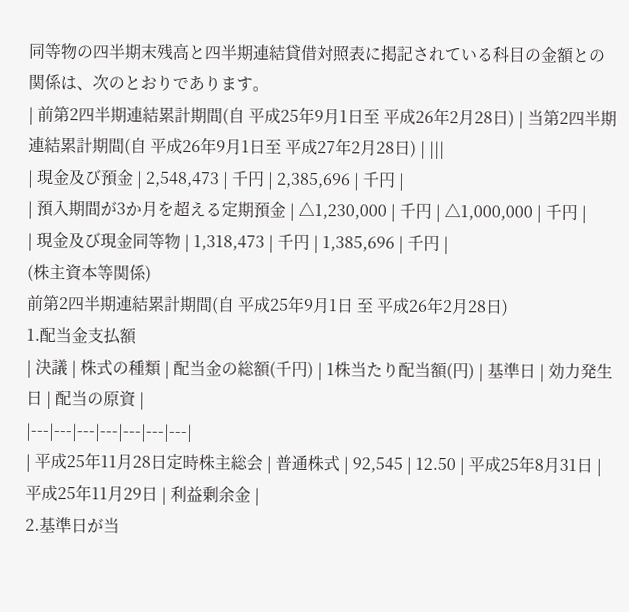同等物の四半期末残高と四半期連結貸借対照表に掲記されている科目の金額との関係は、次のとおりであります。
| 前第2四半期連結累計期間(自 平成25年9月1日至 平成26年2月28日) | 当第2四半期連結累計期間(自 平成26年9月1日至 平成27年2月28日) | |||
| 現金及び預金 | 2,548,473 | 千円 | 2,385,696 | 千円 |
| 預入期間が3か月を超える定期預金 | △1,230,000 | 千円 | △1,000,000 | 千円 |
| 現金及び現金同等物 | 1,318,473 | 千円 | 1,385,696 | 千円 |
(株主資本等関係)
前第2四半期連結累計期間(自 平成25年9月1日 至 平成26年2月28日)
1.配当金支払額
| 決議 | 株式の種類 | 配当金の総額(千円) | 1株当たり配当額(円) | 基準日 | 効力発生日 | 配当の原資 |
|---|---|---|---|---|---|---|
| 平成25年11月28日定時株主総会 | 普通株式 | 92,545 | 12.50 | 平成25年8月31日 | 平成25年11月29日 | 利益剰余金 |
2.基準日が当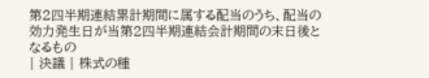第2四半期連結累計期間に属する配当のうち、配当の効力発生日が当第2四半期連結会計期間の末日後となるもの
| 決議 | 株式の種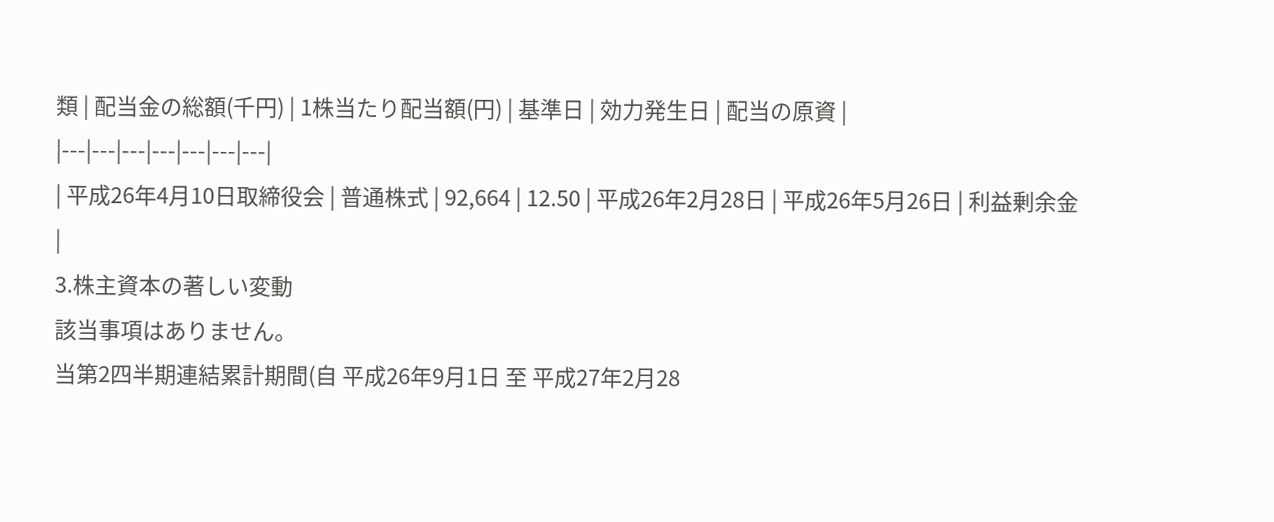類 | 配当金の総額(千円) | 1株当たり配当額(円) | 基準日 | 効力発生日 | 配当の原資 |
|---|---|---|---|---|---|---|
| 平成26年4月10日取締役会 | 普通株式 | 92,664 | 12.50 | 平成26年2月28日 | 平成26年5月26日 | 利益剰余金 |
3.株主資本の著しい変動
該当事項はありません。
当第2四半期連結累計期間(自 平成26年9月1日 至 平成27年2月28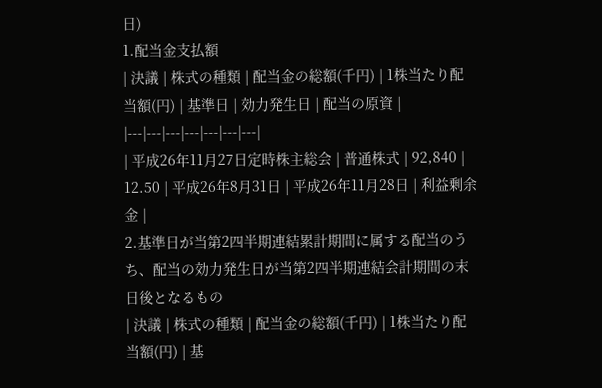日)
1.配当金支払額
| 決議 | 株式の種類 | 配当金の総額(千円) | 1株当たり配当額(円) | 基準日 | 効力発生日 | 配当の原資 |
|---|---|---|---|---|---|---|
| 平成26年11月27日定時株主総会 | 普通株式 | 92,840 | 12.50 | 平成26年8月31日 | 平成26年11月28日 | 利益剰余金 |
2.基準日が当第2四半期連結累計期間に属する配当のうち、配当の効力発生日が当第2四半期連結会計期間の末日後となるもの
| 決議 | 株式の種類 | 配当金の総額(千円) | 1株当たり配当額(円) | 基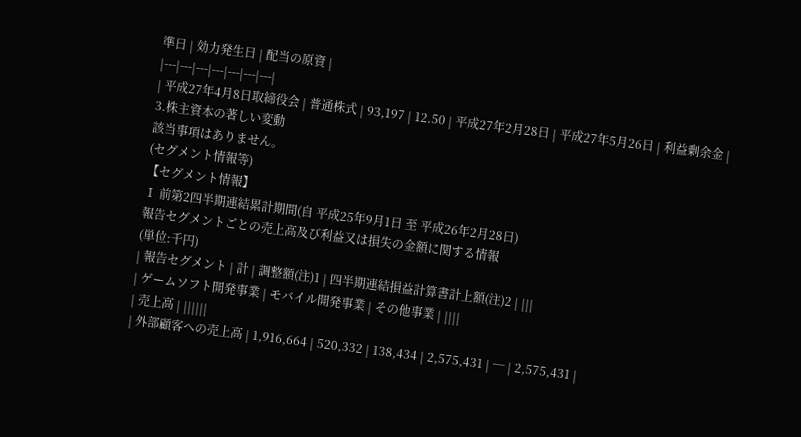準日 | 効力発生日 | 配当の原資 |
|---|---|---|---|---|---|---|
| 平成27年4月8日取締役会 | 普通株式 | 93,197 | 12.50 | 平成27年2月28日 | 平成27年5月26日 | 利益剰余金 |
3.株主資本の著しい変動
該当事項はありません。
(セグメント情報等)
【セグメント情報】
Ⅰ 前第2四半期連結累計期間(自 平成25年9月1日 至 平成26年2月28日)
報告セグメントごとの売上高及び利益又は損失の金額に関する情報
(単位:千円)
| 報告セグメント | 計 | 調整額(注)1 | 四半期連結損益計算書計上額(注)2 | |||
| ゲームソフト開発事業 | モバイル開発事業 | その他事業 | ||||
| 売上高 | ||||||
| 外部顧客への売上高 | 1,916,664 | 520,332 | 138,434 | 2,575,431 | ─ | 2,575,431 |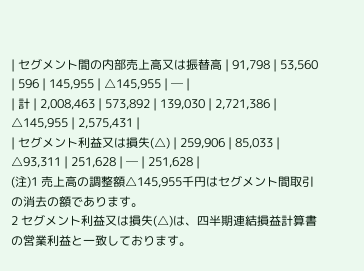| セグメント間の内部売上高又は振替高 | 91,798 | 53,560 | 596 | 145,955 | △145,955 | ─ |
| 計 | 2,008,463 | 573,892 | 139,030 | 2,721,386 | △145,955 | 2,575,431 |
| セグメント利益又は損失(△) | 259,906 | 85,033 | △93,311 | 251,628 | ─ | 251,628 |
(注)1 売上高の調整額△145,955千円はセグメント間取引の消去の額であります。
2 セグメント利益又は損失(△)は、四半期連結損益計算書の営業利益と一致しております。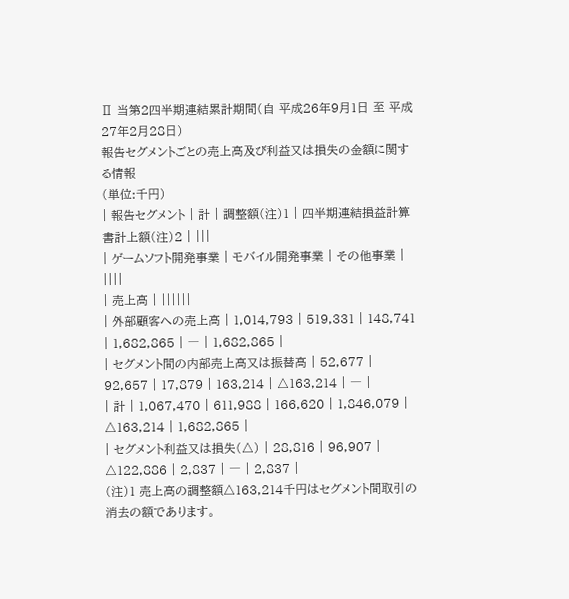Ⅱ 当第2四半期連結累計期間(自 平成26年9月1日 至 平成27年2月28日)
報告セグメントごとの売上高及び利益又は損失の金額に関する情報
(単位:千円)
| 報告セグメント | 計 | 調整額(注)1 | 四半期連結損益計算書計上額(注)2 | |||
| ゲームソフト開発事業 | モバイル開発事業 | その他事業 | ||||
| 売上高 | ||||||
| 外部顧客への売上高 | 1,014,793 | 519,331 | 148,741 | 1,682,865 | ― | 1,682,865 |
| セグメント間の内部売上高又は振替高 | 52,677 | 92,657 | 17,879 | 163,214 | △163,214 | ― |
| 計 | 1,067,470 | 611,988 | 166,620 | 1,846,079 | △163,214 | 1,682,865 |
| セグメント利益又は損失(△) | 28,816 | 96,907 | △122,886 | 2,837 | ― | 2,837 |
(注)1 売上高の調整額△163,214千円はセグメント間取引の消去の額であります。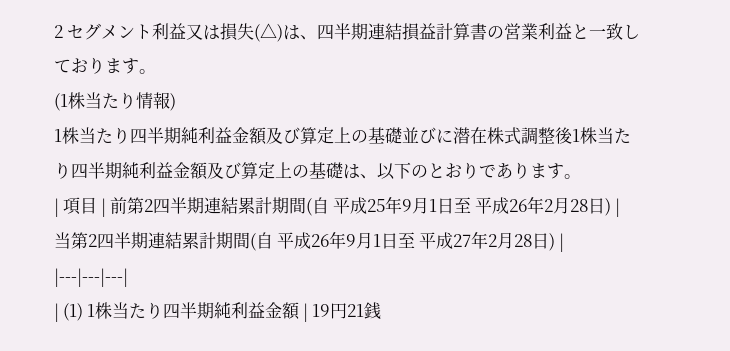2 セグメント利益又は損失(△)は、四半期連結損益計算書の営業利益と一致しております。
(1株当たり情報)
1株当たり四半期純利益金額及び算定上の基礎並びに潜在株式調整後1株当たり四半期純利益金額及び算定上の基礎は、以下のとおりであります。
| 項目 | 前第2四半期連結累計期間(自 平成25年9月1日至 平成26年2月28日) | 当第2四半期連結累計期間(自 平成26年9月1日至 平成27年2月28日) |
|---|---|---|
| (1) 1株当たり四半期純利益金額 | 19円21銭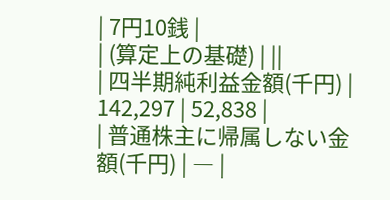| 7円10銭 |
| (算定上の基礎) | ||
| 四半期純利益金額(千円) | 142,297 | 52,838 |
| 普通株主に帰属しない金額(千円) | ― |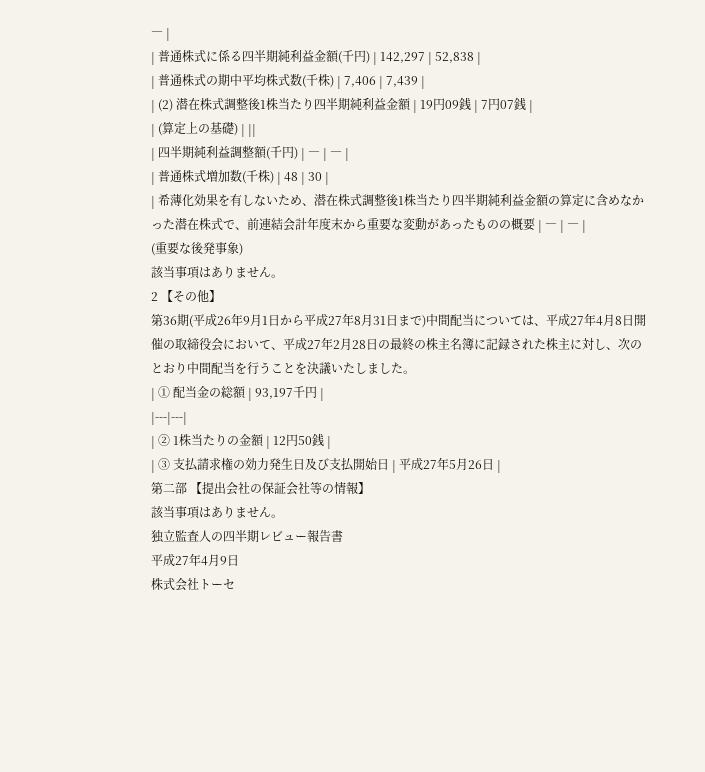― |
| 普通株式に係る四半期純利益金額(千円) | 142,297 | 52,838 |
| 普通株式の期中平均株式数(千株) | 7,406 | 7,439 |
| (2) 潜在株式調整後1株当たり四半期純利益金額 | 19円09銭 | 7円07銭 |
| (算定上の基礎) | ||
| 四半期純利益調整額(千円) | ― | ― |
| 普通株式増加数(千株) | 48 | 30 |
| 希薄化効果を有しないため、潜在株式調整後1株当たり四半期純利益金額の算定に含めなかった潜在株式で、前連結会計年度末から重要な変動があったものの概要 | ― | ― |
(重要な後発事象)
該当事項はありません。
2 【その他】
第36期(平成26年9月1日から平成27年8月31日まで)中間配当については、平成27年4月8日開催の取締役会において、平成27年2月28日の最終の株主名簿に記録された株主に対し、次のとおり中間配当を行うことを決議いたしました。
| ① 配当金の総額 | 93,197千円 |
|---|---|
| ② 1株当たりの金額 | 12円50銭 |
| ③ 支払請求権の効力発生日及び支払開始日 | 平成27年5月26日 |
第二部 【提出会社の保証会社等の情報】
該当事項はありません。
独立監査人の四半期レビュー報告書
平成27年4月9日
株式会社トーセ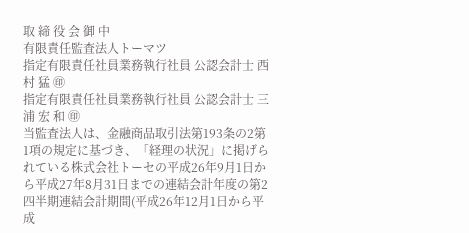取 締 役 会 御 中
有限責任監査法人トーマツ
指定有限責任社員業務執行社員 公認会計士 西 村 猛 ㊞
指定有限責任社員業務執行社員 公認会計士 三 浦 宏 和 ㊞
当監査法人は、金融商品取引法第193条の2第1項の規定に基づき、「経理の状況」に掲げられている株式会社トーセの平成26年9月1日から平成27年8月31日までの連結会計年度の第2四半期連結会計期間(平成26年12月1日から平成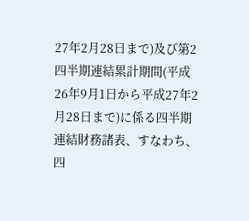27年2月28日まで)及び第2四半期連結累計期間(平成26年9月1日から平成27年2月28日まで)に係る四半期連結財務諸表、すなわち、四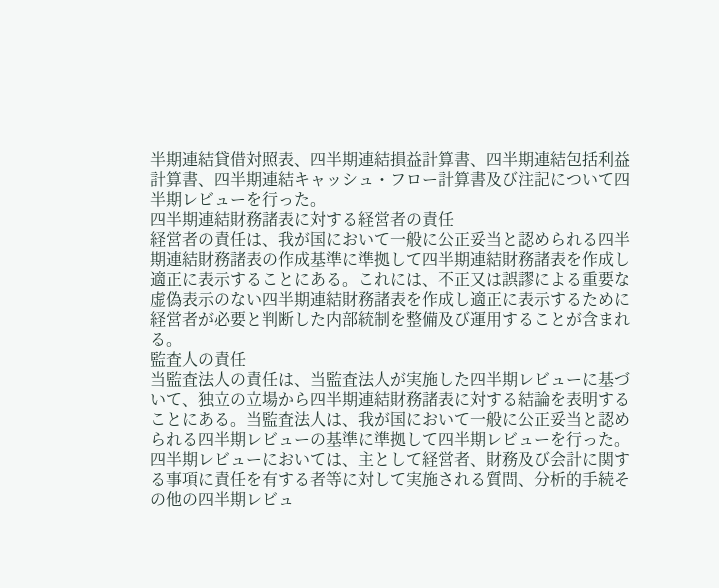半期連結貸借対照表、四半期連結損益計算書、四半期連結包括利益計算書、四半期連結キャッシュ・フロー計算書及び注記について四半期レビューを行った。
四半期連結財務諸表に対する経営者の責任
経営者の責任は、我が国において一般に公正妥当と認められる四半期連結財務諸表の作成基準に準拠して四半期連結財務諸表を作成し適正に表示することにある。これには、不正又は誤謬による重要な虚偽表示のない四半期連結財務諸表を作成し適正に表示するために経営者が必要と判断した内部統制を整備及び運用することが含まれる。
監査人の責任
当監査法人の責任は、当監査法人が実施した四半期レビューに基づいて、独立の立場から四半期連結財務諸表に対する結論を表明することにある。当監査法人は、我が国において一般に公正妥当と認められる四半期レビューの基準に準拠して四半期レビューを行った。
四半期レビューにおいては、主として経営者、財務及び会計に関する事項に責任を有する者等に対して実施される質問、分析的手続その他の四半期レビュ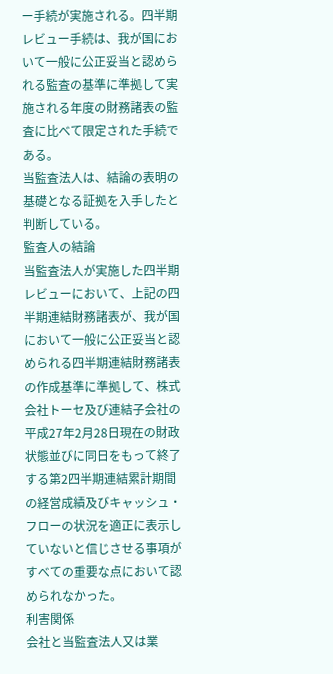ー手続が実施される。四半期レビュー手続は、我が国において一般に公正妥当と認められる監査の基準に準拠して実施される年度の財務諸表の監査に比べて限定された手続である。
当監査法人は、結論の表明の基礎となる証拠を入手したと判断している。
監査人の結論
当監査法人が実施した四半期レビューにおいて、上記の四半期連結財務諸表が、我が国において一般に公正妥当と認められる四半期連結財務諸表の作成基準に準拠して、株式会社トーセ及び連結子会社の平成27年2月28日現在の財政状態並びに同日をもって終了する第2四半期連結累計期間の経営成績及びキャッシュ・フローの状況を適正に表示していないと信じさせる事項がすべての重要な点において認められなかった。
利害関係
会社と当監査法人又は業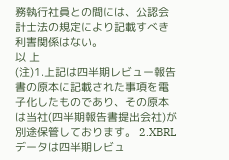務執行社員との間には、公認会計士法の規定により記載すべき利害関係はない。
以 上
(注)1.上記は四半期レビュー報告書の原本に記載された事項を電子化したものであり、その原本は当社(四半期報告書提出会社)が別途保管しております。 2.XBRLデータは四半期レビュ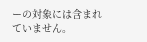ーの対象には含まれていません。